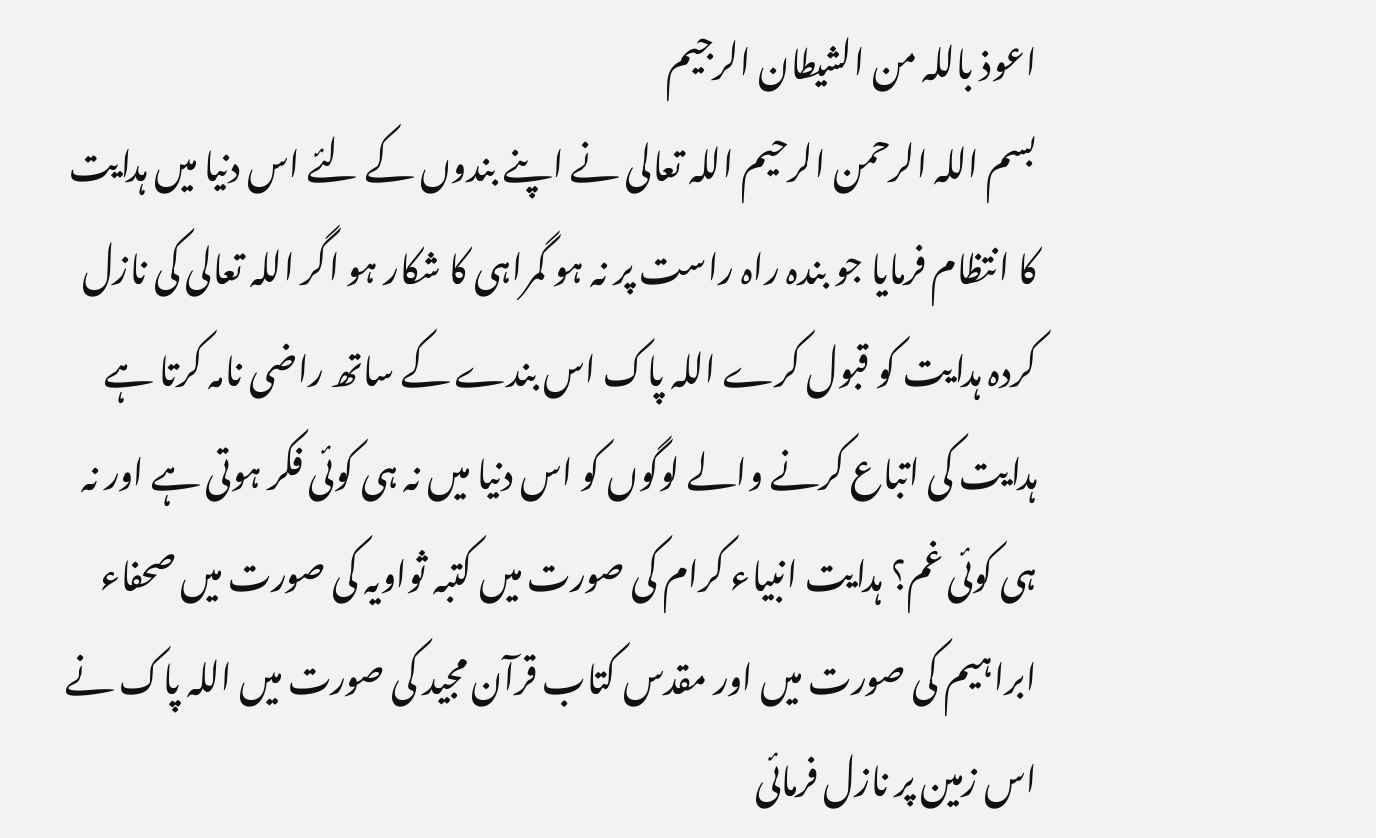اعوذ باللہ من الشیطان الرجیم
بسم اللہ الرحمن الرحیم اللہ تعالی نے اپنے بندوں کے لئے اس دنیا میں ہدایت کا انتظام فرمایا جو بندہ راہ راست پر نہ ہو گمراہی کا شکار ہو اگر اللہ تعالی کی نازل کردہ ہدایت کو قبول کرے اللہ پاک اس بندے کے ساتھ راضی نامہ کرتا ہے ہدایت کی اتباع کرنے والے لوگوں کو اس دنیا میں نہ ہی کوئی فکر ہوتی ہے اور نہ ہی کوئی غم؟ ہدایت انبیاء کرام کی صورت میں کتبہ ثواویہ کی صورت میں صحفاء ابراہیم کی صورت میں اور مقدس کتاب قرآن مجید کی صورت میں اللہ پاک نے اس زمین پر نازل فرمائی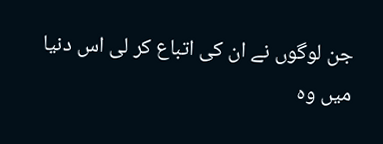جن لوگوں نے ان کی اتباع کر لی اس دنیا میں وہ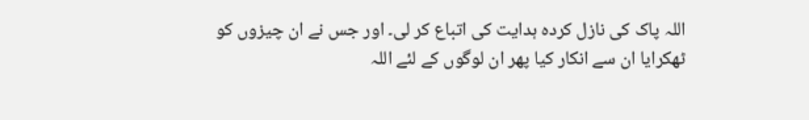اللہ پاک کی نازل کردہ ہدایت کی اتباع کر لی۔ اور جس نے ان چیزوں کو ٹھکرایا ان سے انکار کیا پھر ان لوگوں کے لئے اللہ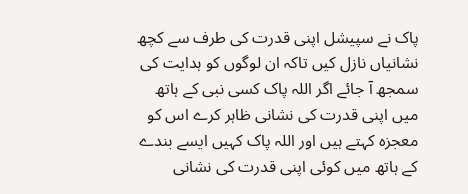پاک نے سپیشل اپنی قدرت کی طرف سے کچھ نشانیاں نازل کیں تاکہ ان لوگوں کو ہدایت کی سمجھ آ جائے اگر اللہ پاک کسی نبی کے ہاتھ میں اپنی قدرت کی نشانی ظاہر کرے اس کو معجزہ کہتے ہیں اور اللہ پاک کہیں ایسے بندے کے ہاتھ میں کوئی اپنی قدرت کی نشانی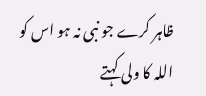ظاہر کرے جو نبی نہ ہو اس کو اللہ کا ولی کہتے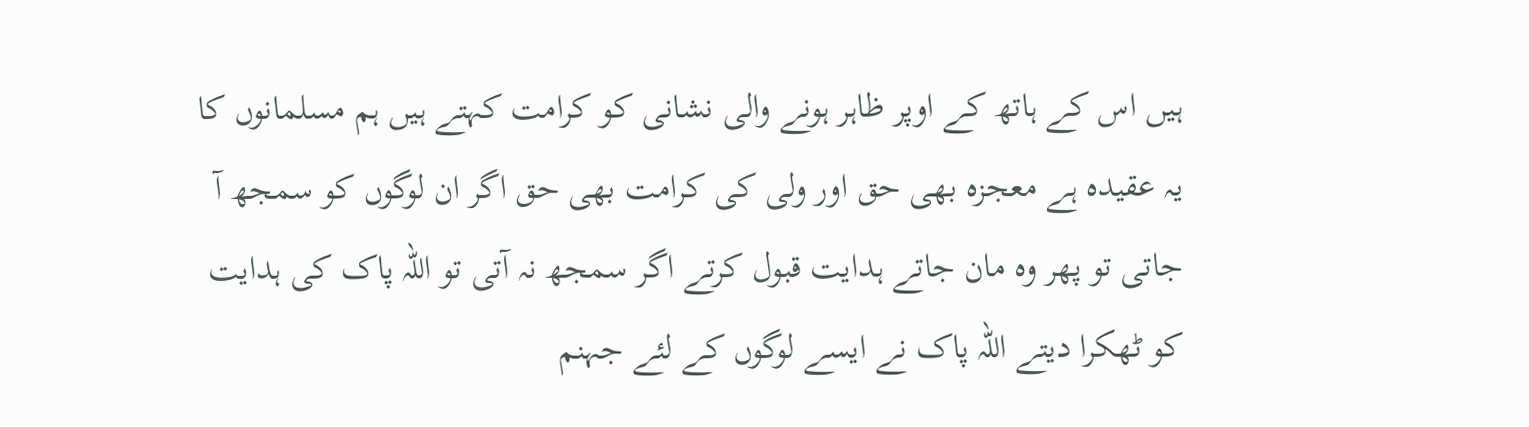ہیں اس کے ہاتھ کے اوپر ظاہر ہونے والی نشانی کو کرامت کہتے ہیں ہم مسلمانوں کا یہ عقیدہ ہے معجزہ بھی حق اور ولی کی کرامت بھی حق اگر ان لوگوں کو سمجھ آ جاتی تو پھر وہ مان جاتے ہدایت قبول کرتے اگر سمجھ نہ آتی تو اللہ پاک کی ہدایت کو ٹھکرا دیتے اللہ پاک نے ایسے لوگوں کے لئے جہنم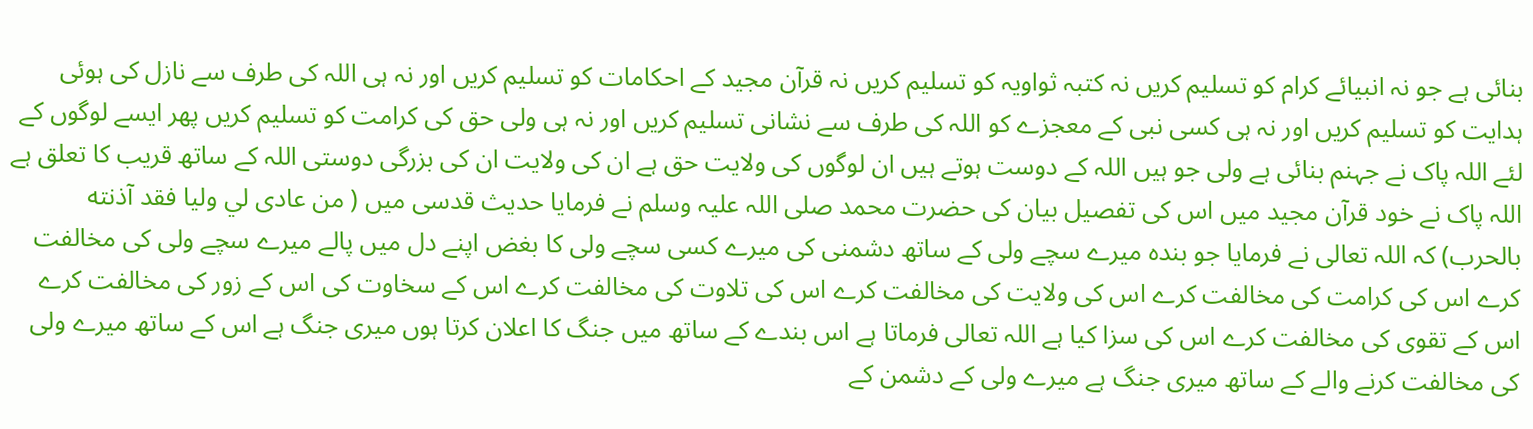بنائی ہے جو نہ انبیائے کرام کو تسلیم کریں نہ کتبہ ثواویہ کو تسلیم کریں نہ قرآن مجید کے احکامات کو تسلیم کریں اور نہ ہی اللہ کی طرف سے نازل کی ہوئی ہدایت کو تسلیم کریں اور نہ ہی کسی نبی کے معجزے کو اللہ کی طرف سے نشانی تسلیم کریں اور نہ ہی ولی حق کی کرامت کو تسلیم کریں پھر ایسے لوگوں کے لئے اللہ پاک نے جہنم بنائی ہے ولی جو ہیں اللہ کے دوست ہوتے ہیں ان لوگوں کی ولایت حق ہے ان کی ولایت ان کی بزرگی دوستی اللہ کے ساتھ قریب کا تعلق ہے اللہ پاک نے خود قرآن مجید میں اس کی تفصیل بیان کی حضرت محمد صلی اللہ علیہ وسلم نے فرمایا حدیث قدسی میں ( من عادى لي وليا فقد آذنته بالحرب) کہ اللہ تعالی نے فرمایا جو بندہ میرے سچے ولی کے ساتھ دشمنی کی میرے کسی سچے ولی کا بغض اپنے دل میں پالے میرے سچے ولی کی مخالفت کرے اس کی کرامت کی مخالفت کرے اس کی ولایت کی مخالفت کرے اس کی تلاوت کی مخالفت کرے اس کے سخاوت کی اس کے زور کی مخالفت کرے اس کے تقوی کی مخالفت کرے اس کی سزا کیا ہے اللہ تعالی فرماتا ہے اس بندے کے ساتھ میں جنگ کا اعلان کرتا ہوں میری جنگ ہے اس کے ساتھ میرے ولی کی مخالفت کرنے والے کے ساتھ میری جنگ ہے میرے ولی کے دشمن کے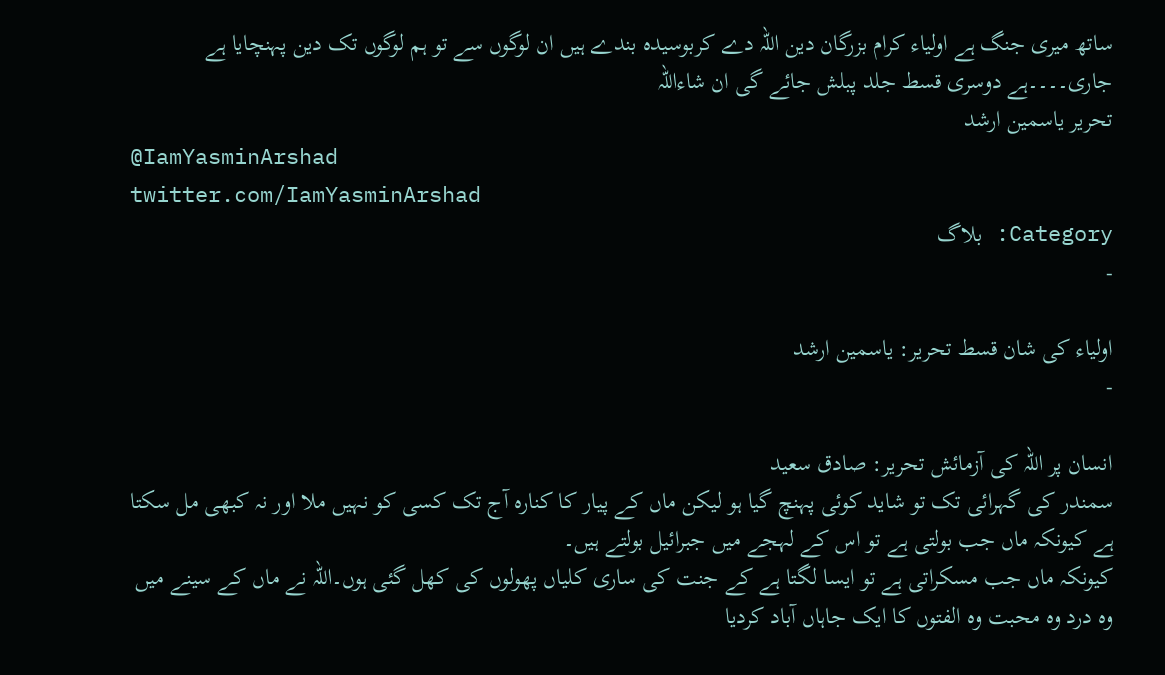ساتھ میری جنگ ہے اولیاء کرام بزرگان دین اللہ دے کربوسیدہ بندے ہیں ان لوگوں سے تو ہم لوگوں تک دین پہنچایا ہے جاری۔۔۔۔ہے دوسری قسط جلد پبلش جائے گی ان شاءاللہ
تحریر یاسمین ارشد
@IamYasminArshad
twitter.com/IamYasminArshad
Category: بلاگ
-

اولیاء کی شان قسط تحریر: یاسمین ارشد
-

انسان پر اللّہ کی آزمائش تحریر: صادق سعید
سمندر کی گہرائی تک تو شاید کوئی پہنچ گیا ہو لیکن ماں کے پیار کا کنارہ آج تک کسی کو نہیں ملا اور نہ کبھی مل سکتا ہے کیونکہ ماں جب بولتی ہے تو اس کے لہجے میں جبرائیل بولتے ہیں۔
کیونکہ ماں جب مسکراتی ہے تو ایسا لگتا ہے کے جنت کی ساری کلیاں پھولوں کی کھل گئی ہوں۔اللّہ نے ماں کے سینے میں وہ درد وہ محبت وہ الفتوں کا ایک جاہاں آباد کردیا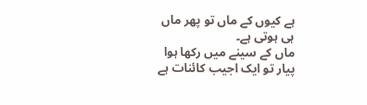ہے کیوں کے ماں تو پھر ماں ہی ہوتی ہے۔
ماں کے سینے میں رکھا ہوا پیار تو ایک اجیب کائنات ہے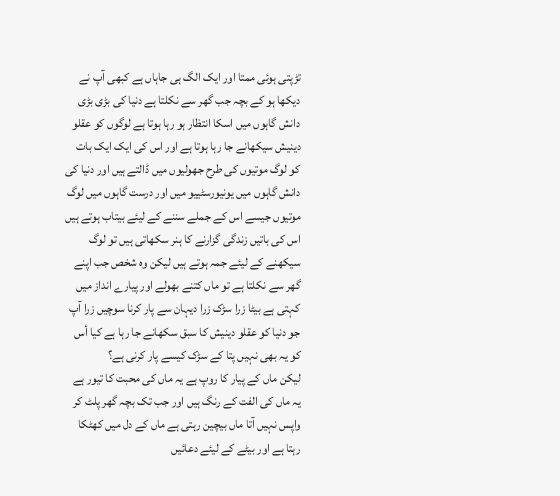تڑپتی ہوئی ممتا اور ایک الگ ہی جاہاں ہے کبھی آپ نے دیکھا ہو کے بچہ جب گھر سے نکلتا ہے دنیا کی بڑی بڑی دانش گاہوں میں اسکا انتظار ہو رہا ہوتا ہے لوگوں کو عقلو دینیش سیکھانے جا رہا ہوتا ہے اور اس کی ایک ایک بات کو لوگ موتیوں کی طرح جھولیوں میں ڈالتے ہیں اور دنیا کی دانش گاہوں میں یونیورسٹییو میں اور درست گاہوں میں لوگ موتیوں جیسے اس کے جملے سننے کے لیئے بیتاب ہوتے ہیں اس کی باتیں زندگی گزارنے کا ہنر سکھاتی ہیں تو لوگ سیکھنے کے لیئے جمہ ہوتے ہیں لیکن وہ شخص جب اپنے گھر سے نکلتا ہے تو ماں کتنے بھولے اور پیارے انداز میں کہتی ہے بیٹا زرا سڑک زرا دیہان سے پار کرنا سوچیں زرا آپ جو دنیا کو عقلو دینیش کا سبق سکھانے جا رہا ہے کیا أس کو یہ بھی نہیں پتا کے سڑک کیسے پار کرنی ہے؟
لیکن ماں کے پیار کا روپ ہے یہ ماں کی محبت کا تیور ہے یہ ماں کی الفت کے رنگ ہیں اور جب تک بچہ گھر پلٹ کر واپس نہیں آتا ماں بیچین رہتی ہے ماں کے دل میں کھٹکا رہتا ہے اور بیٹے کے لیئے دعائیں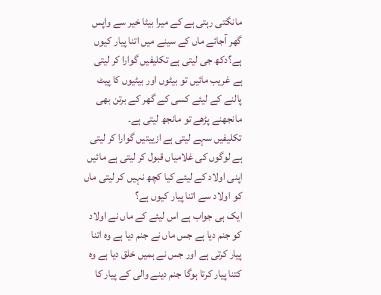مانگتی رہتی ہے کے میرا بیٹا خیر سے واپس گھر آجائے ماں کے سینے میں اتنا پیار کیوں ہے؟دکھ جی لیتی ہے تکلیفیں گوارا کر لیتی ہے غریب مائیں تو بیٹوں اور بیٹیوں کا پیٹ پالنے کے لیئے کسی کے گھر کے برتن بھی مانجھنے پڑھے تو مانجھ لیتی ہے۔
تکلیفیں سہے لیتی ہے ازییتیں گوارا کر لیتی ہے لوگوں کی غلامیاں قبول کر لیتی ہے مائیں اپنی اولاد کے لیئے کیا کچھ نہیں کر لیتی ماں کو اولاد سے اتنا پیار کیوں ہے؟
ایک ہی جواب ہے اس لیئے کے ماں نے اولاد کو جنم دیا ہے جس ماں نے جنم دیا ہے وہ اتنا پیار کرتی ہے اور جس نے ہمیں خلق دیا ہے وہ کتنا پیار کرتا ہوگا جنم دینے والی کے پیار کا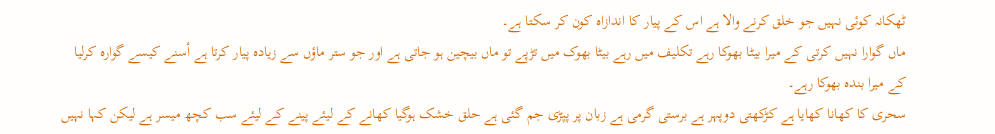ٹھکانہ کوئی نہیں جو خلق کرنے والا ہے اس کے پیار کا اندازاہ کون کر سکتا ہے۔
ماں گوارا نہیں کرتی کے میرا بیٹا بھوکا رہے تکلیف میں رہے بیٹا بھوک میں تڑپے تو ماں بیچین ہو جاتی ہے اور جو ستر ماؤں سے زیادہ پیار کرتا ہے أسنے کیسے گوارہ کرلیا کے میرا بندہ بھوکا رہے۔
سحری کا کھانا کھایا ہے کڑکھتی دوپہر ہے برستی گرمی ہے زبان پر پپڑی جم گئی ہے حلق خشک ہوگیا کھانے کے لیئے پینے کے لیئے سب کچھ میسر ہے لیکن کہا نہیں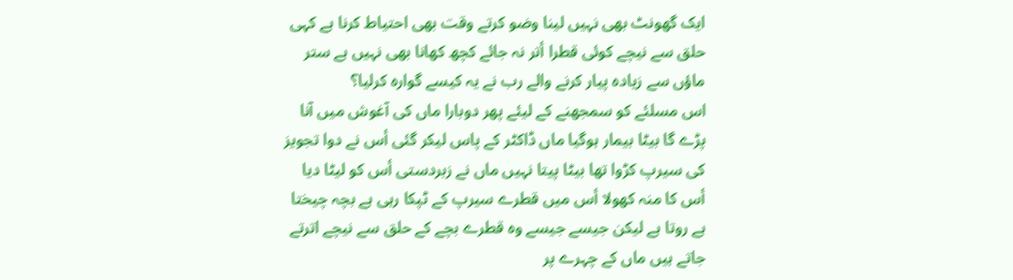ایک گھونٹ بھی نہیں لینا وضو کرتے وقت بھی احتیاط کرنا ہے کہی حلق سے نیچے کوئی قطرا أتر نہ جائے کچھ کھانا بھی نہیں ہے ستر ماؤں سے زیادہ پیار کرنے والے رب نے یہ کیسے گوارہ کرلیا؟
اس مسلئے کو سمجھنے کے لیئے پھر دوبارا ماں کی آغوش میں آنا پڑے گا بیٹا بیمار ہوگیا ماں ڈاکٹر کے پاس لیکر گئی أس نے دوا تجویز کی سیرپ کڑوا تھا بیٹا پیتا نہیں ماں نے زبردستی أس کو لیٹا دیا أس کا منہ کھولا أس میں قطرے سیرپ کے ٹپکا رہی ہے بچہ چیختا ہے روتا ہے لیکن جیسے جیسے وہ قطرے بچے کے حلق سے نیچے اترتے جاتے ہیں ماں کے چہرے پر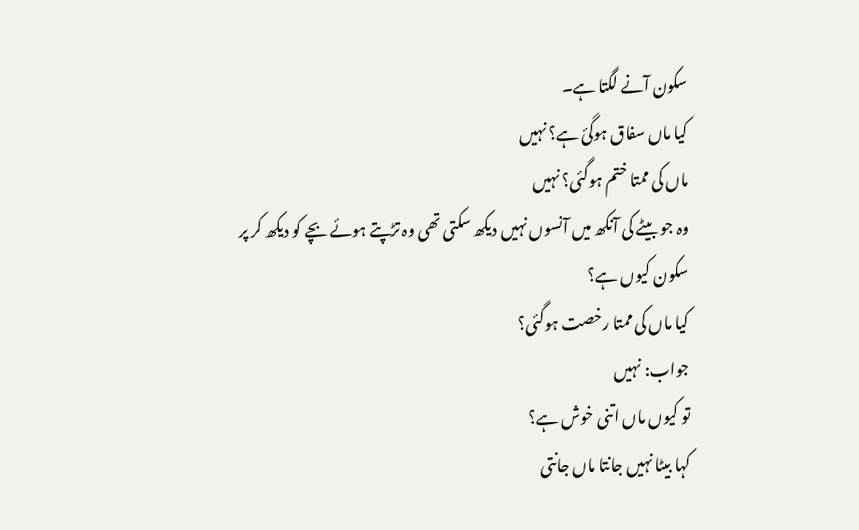سکون آنے لگتا ہے۔
کیا ماں سفاق ہوگئ ہے؟ نہیں
ماں کی ممتا ختم ہوگئی؟ نہیں
وہ جو بیٹے کی آنکھ میں آنسوں نہیں دیکھ سکتی تھی وہ تڑپتے ہوئے بچے کو دیکھ کر پر سکون کیوں ہے؟
کیا ماں کی ممتا رخصت ہوگئی؟
جواب: نہیں
تو کیوں ماں اتنی خوش ہے؟
کہا بیٹا نہیں جانتا ماں جانتی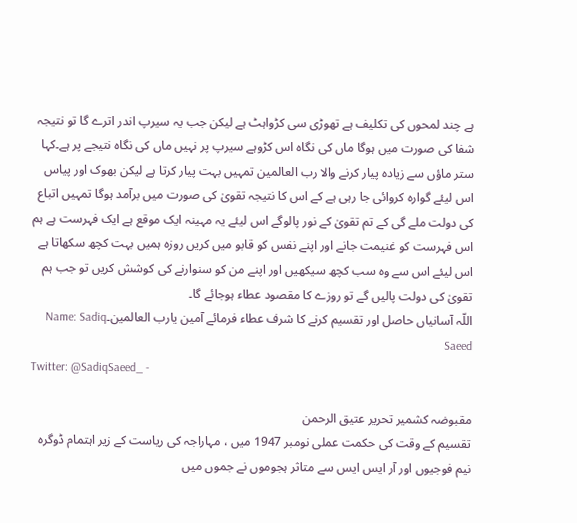ہے چند لمحوں کی تکلیف ہے تھوڑی سی کڑواہٹ ہے لیکن جب یہ سیرپ اندر اترے گا تو نتیجہ شفا کی صورت میں ہوگا ماں کی نگاہ اس کڑوہے سیرپ پر نہیں ماں کی نگاہ نتیجے پر ہے۔کہا ستر ماؤں سے زیادہ پیار کرنے والا رب العالمین تمہیں بہت پیار کرتا ہے لیکن بھوک اور پیاس اس لیئے گوارہ کروائی جا رہی ہے کے اس کا نتیجہ تقویٰ کی صورت میں برآمد ہوگا تمہیں اتباع کی دولت ملے گی کے تم تقویٰ کے نور پالوگے اس لیئے یہ مہینہ ایک موقع ہے ایک فہرست ہے ہم اس فہرست کو غنیمت جانے اور اپنے نفس کو قابو میں کریں روزہ ہمیں بہت کچھ سکھاتا ہے اس لیئے اس سے وہ سب کچھ سیکھیں اور اپنے من کو سنوارنے کی کوشش کریں تو جب ہم تقویٰ کی دولت پالیں گے تو روزے کا مقصود عطاء ہوجائے گا۔
اللّہ آسانیاں حاصل اور تقسیم کرنے کا شرف عطاء فرمائے آمین یارب العالمین۔Name: Sadiq Saeed
Twitter: @SadiqSaeed_ -

مقبوضہ کشمیر تحریر عتیق الرحمن
تقسیم کے وقت کی حکمت عملی نومبر 1947 میں ، مہاراجہ کی ریاست کے زیر اہتمام ڈوگرہ نیم فوجیوں اور آر ایس ایس سے متاثر ہجوموں نے جموں میں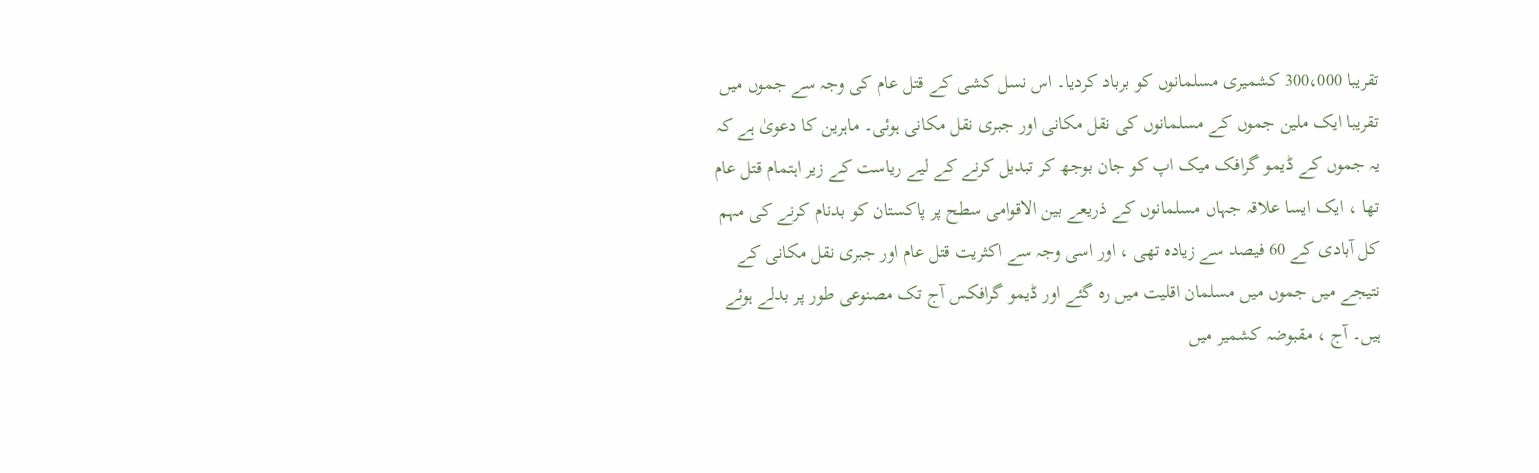تقریبا 300،000 کشمیری مسلمانوں کو برباد کردیا۔ اس نسل کشی کے قتل عام کی وجہ سے جموں میں تقریبا ایک ملین جموں کے مسلمانوں کی نقل مکانی اور جبری نقل مکانی ہوئی۔ ماہرین کا دعویٰ ہے کہ یہ جموں کے ڈیمو گرافک میک اپ کو جان بوجھ کر تبدیل کرنے کے لیے ریاست کے زیر اہتمام قتل عام تھا ، ایک ایسا علاقہ جہاں مسلمانوں کے ذریعے بین الاقوامی سطح پر پاکستان کو بدنام کرنے کی مہم کل آبادی کے 60 فیصد سے زیادہ تھی ، اور اسی وجہ سے اکثریت قتل عام اور جبری نقل مکانی کے نتیجے میں جموں میں مسلمان اقلیت میں رہ گئے اور ڈیمو گرافکس آج تک مصنوعی طور پر بدلے ہوئے ہیں۔ آج ، مقبوضہ کشمیر میں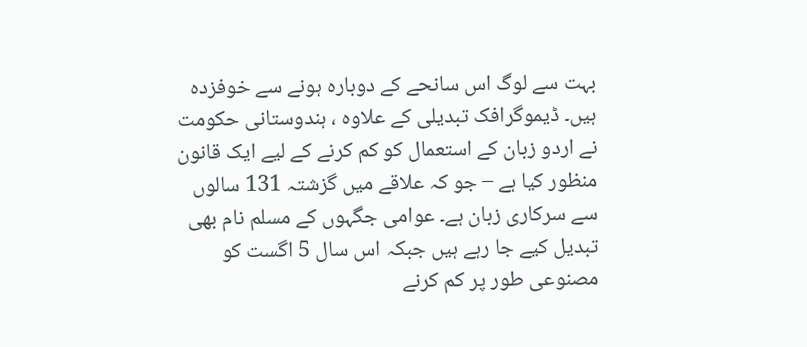بہت سے لوگ اس سانحے کے دوبارہ ہونے سے خوفزدہ ہیں۔ ڈیموگرافک تبدیلی کے علاوہ ، ہندوستانی حکومت نے اردو زبان کے استعمال کو کم کرنے کے لیے ایک قانون منظور کیا ہے – جو کہ علاقے میں گزشتہ 131 سالوں سے سرکاری زبان ہے۔ عوامی جگہوں کے مسلم نام بھی تبدیل کیے جا رہے ہیں جبکہ اس سال 5 اگست کو مصنوعی طور پر کم کرنے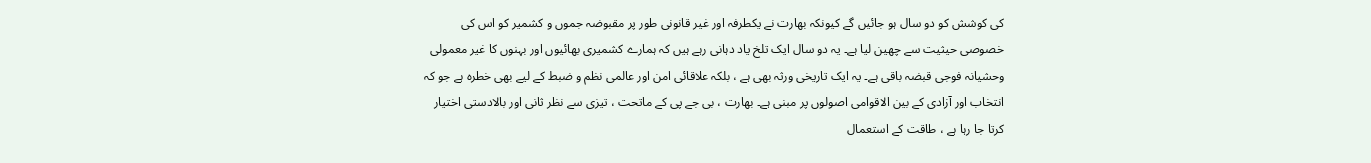کی کوشش کو دو سال ہو جائیں گے کیونکہ بھارت نے یکطرفہ اور غیر قانونی طور پر مقبوضہ جموں و کشمیر کو اس کی خصوصی حیثیت سے چھین لیا ہے۔ یہ دو سال ایک تلخ یاد دہانی رہے ہیں کہ ہمارے کشمیری بھائیوں اور بہنوں کا غیر معمولی وحشیانہ فوجی قبضہ باقی ہے۔ یہ ایک تاریخی ورثہ بھی ہے ، بلکہ علاقائی امن اور عالمی نظم و ضبط کے لیے بھی خطرہ ہے جو کہ انتخاب اور آزادی کے بین الاقوامی اصولوں پر مبنی ہے۔ بھارت ، بی جے پی کے ماتحت ، تیزی سے نظر ثانی اور بالادستی اختیار کرتا جا رہا ہے ، طاقت کے استعمال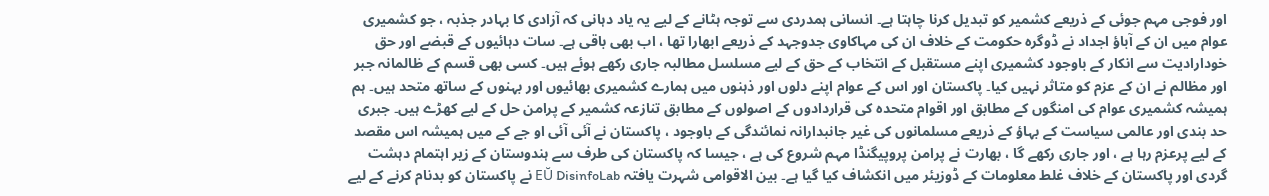اور فوجی مہم جوئی کے ذریعے کشمیر کو تبدیل کرنا چاہتا ہے۔ انسانی ہمدردی سے توجہ ہٹانے کے لیے یہ یاد دہانی کہ آزادی کا بہادر جذبہ ، جو کشمیری عوام میں ان کے آباؤ اجداد نے ڈوگرہ حکومت کے خلاف ان کی مہاکاوی جدوجہد کے ذریعے ابھارا تھا ، اب بھی باقی ہے۔ سات دہائیوں کے قبضے اور حق خودارادیت سے انکار کے باوجود کشمیری اپنے مستقبل کے انتخاب کے حق کے لیے مسلسل مطالبہ جاری رکھے ہوئے ہیں۔ کسی بھی قسم کے ظالمانہ جبر اور مظالم نے ان کے عزم کو متاثر نہیں کیا۔ پاکستان اور اس کے عوام اپنے دلوں اور ذہنوں میں ہمارے کشمیری بھائیوں اور بہنوں کے ساتھ متحد ہیں۔ ہم ہمیشہ کشمیری عوام کی امنگوں کے مطابق اور اقوام متحدہ کی قراردادوں کے اصولوں کے مطابق تنازعہ کشمیر کے پرامن حل کے لیے کھڑے ہیں۔ جبری حد بندی اور عالمی سیاست کے بہاؤ کے ذریعے مسلمانوں کی غیر جانبدارانہ نمائندگی کے باوجود ، پاکستان نے آئی آئی او جے کے میں ہمیشہ اس مقصد کے لیے پرعزم رہا ہے ، اور جاری رکھے گا ، بھارت نے پرامن پروپیگنڈا مہم شروع کی ہے ، جیسا کہ پاکستان کی طرف سے ہندوستان کے زیر اہتمام دہشت گردی اور پاکستان کے خلاف غلط معلومات کے ڈوزیئر میں انکشاف کیا گیا ہے۔ بین الاقوامی شہرت یافتہ EŬ DisinfoLab نے پاکستان کو بدنام کرنے کے لیے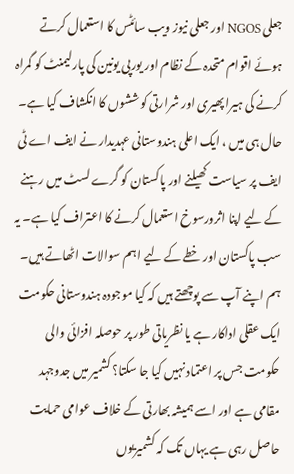جعلی NGOS اور جعلی نیوز ویب سائٹس کا استعمال کرتے ہوئے اقوام متحدہ کے نظام اور یورپی یونین کی پارلیمنٹ کو گمراہ کرنے کی ہیرا پھیری اور شرارتی کوششوں کا انکشاف کیا ہے۔ حال ہی میں ، ایک اعلی ہندوستانی عہدیدار نے ایف اے ٹی ایف پر سیاست کھیلنے اور پاکستان کو گرے لسٹ میں رہنے کے لیے اپنا اثرورسوخ استعمال کرنے کا اعتراف کیا ہے۔ یہ سب پاکستان اور خطے کے لیے اہم سوالات اٹھاتے ہیں۔ ہم اپنے آپ سے پوچھتے ہیں کہ کیا موجودہ ہندوستانی حکومت ایک عقلی اداکار ہے یا نظریاتی طور پر حوصلہ افزائی والی حکومت جس پر اعتماد نہیں کیا جا سکتا؟ کشمیر میں جدوجہد مقامی ہے اور اسے ہمیشہ بھارتی کے خلاف عوامی حمایت حاصل رہی ہے یہاں تک کہ کشمیریوں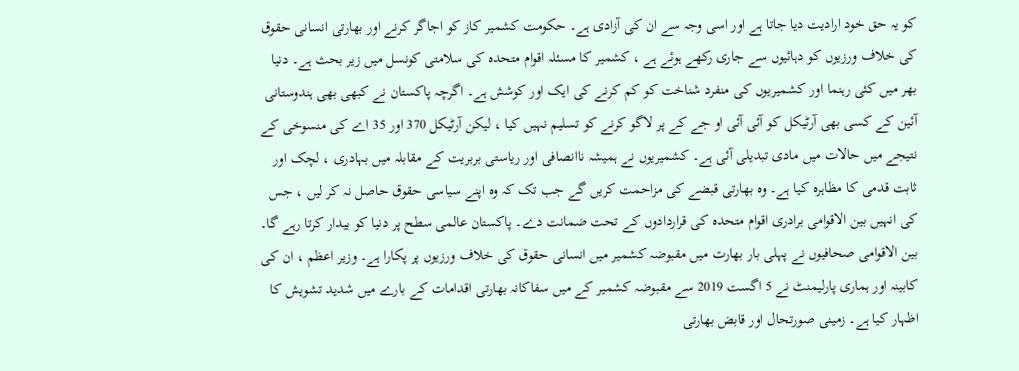کو یہ حق خود ارادیت دیا جاتا ہے اور اسی وجہ سے ان کی آزادی ہے۔ حکومت کشمیر کاز کو اجاگر کرنے اور بھارتی انسانی حقوق کی خلاف ورزیوں کو دہائیوں سے جاری رکھے ہوئے ہے ، کشمیر کا مسئلہ اقوام متحدہ کی سلامتی کونسل میں زیر بحث ہے۔ دنیا بھر میں کئی رہنما اور کشمیریوں کی منفرد شناخت کو کم کرنے کی ایک اور کوشش ہے۔ اگرچہ پاکستان نے کبھی بھی ہندوستانی آئین کے کسی بھی آرٹیکل کو آئی آئی او جے کے پر لاگو کرنے کو تسلیم نہیں کیا ، لیکن آرٹیکل 370 اور 35 اے کی منسوخی کے نتیجے میں حالات میں مادی تبدیلی آئی ہے۔ کشمیریوں نے ہمیشہ ناانصافی اور ریاستی بربریت کے مقابلہ میں بہادری ، لچک اور ثابت قدمی کا مظاہرہ کیا ہے۔ وہ بھارتی قبضے کی مزاحمت کریں گے جب تک کہ وہ اپنے سیاسی حقوق حاصل نہ کر لیں ، جس کی انہیں بین الاقوامی برادری اقوام متحدہ کی قراردادوں کے تحت ضمانت دے۔ پاکستان عالمی سطح پر دنیا کو بیدار کرتا رہے گا۔ بین الاقوامی صحافیوں نے پہلی بار بھارت میں مقبوضہ کشمیر میں انسانی حقوق کی خلاف ورزیوں پر پکارا ہے۔ وزیر اعظم ، ان کی کابینہ اور ہماری پارلیمنٹ نے 5 اگست 2019 سے مقبوضہ کشمیر کے میں سفاکانہ بھارتی اقدامات کے بارے میں شدید تشویش کا اظہار کیا ہے۔ زمینی صورتحال اور قابض بھارتی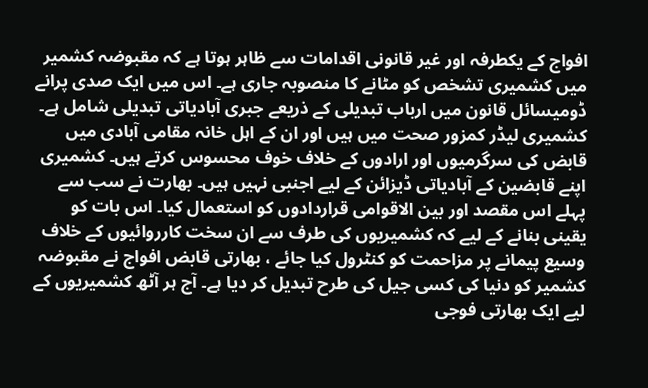افواج کے یکطرفہ اور غیر قانونی اقدامات سے ظاہر ہوتا ہے کہ مقبوضہ کشمیر میں کشمیری تشخص کو مٹانے کا منصوبہ جاری ہے۔ اس میں ایک صدی پرانے ڈومیسائل قانون میں ارباب تبدیلی کے ذریعے جبری آبادیاتی تبدیلی شامل ہے۔ کشمیری لیڈر کمزور صحت میں ہیں اور ان کے اہل خانہ مقامی آبادی میں قابض کی سرگرمیوں اور ارادوں کے خلاف خوف محسوس کرتے ہیں۔ کشمیری اپنے قابضین کے آبادیاتی ڈیزائن کے لیے اجنبی نہیں ہیں۔ بھارت نے سب سے پہلے اس مقصد اور بین الاقوامی قراردادوں کو استعمال کیا۔ اس بات کو یقینی بنانے کے لیے کہ کشمیریوں کی طرف سے ان سخت کارروائیوں کے خلاف وسیع پیمانے پر مزاحمت کو کنٹرول کیا جائے ، بھارتی قابض افواج نے مقبوضہ کشمیر کو دنیا کی کسی جیل کی طرح تبدیل کر دیا ہے۔ آج ہر آٹھ کشمیریوں کے لیے ایک بھارتی فوجی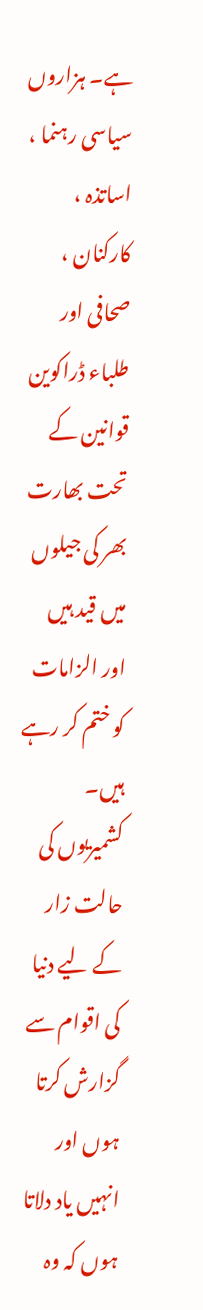ہے۔ ہزاروں سیاسی رہنما ، اساتذہ ، کارکنان ، صحافی اور طلباء ڈراکوین قوانین کے تحت بھارت بھر کی جیلوں میں قید ہیں اور الزامات کو ختم کر رہے ہیں۔ کشمیریوں کی حالت زار کے لیے دنیا کی اقوام سے گزارش کرتا ہوں اور انہیں یاد دلاتا ہوں کہ وہ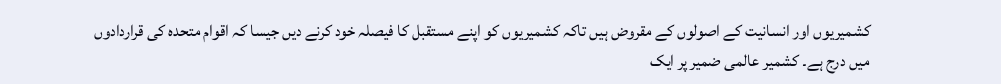کشمیریوں اور انسانیت کے اصولوں کے مقروض ہیں تاکہ کشمیریوں کو اپنے مستقبل کا فیصلہ خود کرنے دیں جیسا کہ اقوام متحدہ کی قراردادوں میں درج ہے۔ کشمیر عالمی ضمیر پر ایک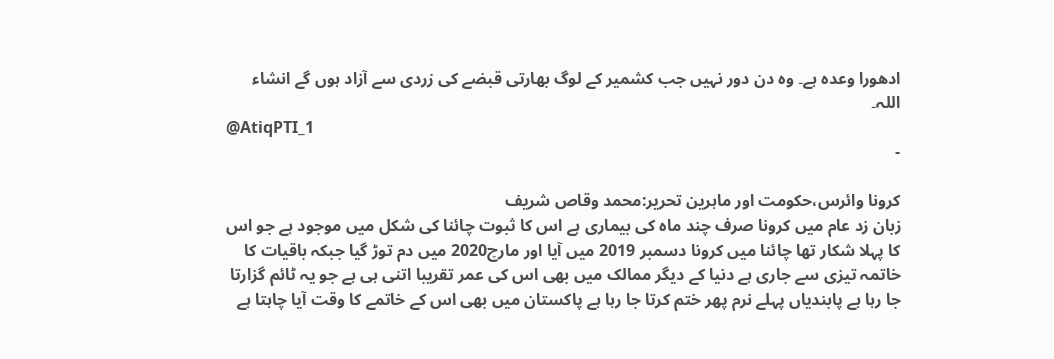ادھورا وعدہ ہے۔ وہ دن دور نہیں جب کشمیر کے لوگ بھارتی قبضے کی زردی سے آزاد ہوں گے انشاء اللہ۔
@AtiqPTI_1
-

کرونا وائرس،حکومت اور ماہرین تحریر:محمد وقاص شریف
زبان زد عام میں کرونا صرف چند ماہ کی بیماری ہے اس کا ثبوت چائنا کی شکل میں موجود ہے جو اس کا پہلا شکار تھا چائنا میں کرونا دسمبر 2019 میں آیا اور مارچ2020 میں دم توڑ گیا جبکہ باقیات کا خاتمہ تیزی سے جاری ہے دنیا کے دیگر ممالک میں بھی اس کی عمر تقریبا اتنی ہی ہے جو یہ ٹائم گزارتا جا رہا ہے پابندیاں پہلے نرم پھر ختم کرتا جا رہا ہے پاکستان میں بھی اس کے خاتمے کا وقت آیا چاہتا ہے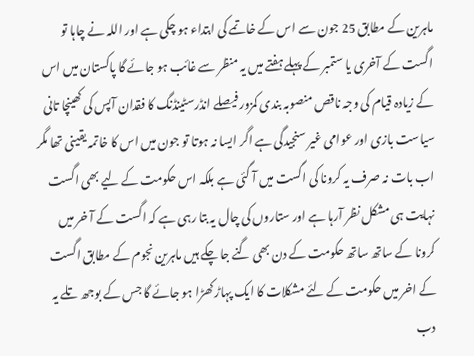ماہرین کے مطابق 25 جون سے اس کے خاتمے کی ابتداء ہو چکی ہے اور اللہ نے چاہا تو اگست کے آخری یا ستمبر کے پہلے ہفتے میں یہ منظر سے غائب ہو جائے گا پاکستان میں اس کے زیادہ قیام کی وجہ ناقص منصوبہ بندی کمزور فیصلے انڈرسٹینڈنگ کا فقدان آپس کی کھینچا تانی سیاست بازی اور عوامی غیر سنجیدگی ہے اگر ایسا نہ ہوتا تو جون میں اس کا خاتمہ یقینی تھا مگر اب بات نہ صرف یہ کرونا کی اگست میں آ گئی ہے بلکہ اس حکومت کے لیے بھی اگست نہایت ہی مشکل نظر آرہا ہے اور ستاروں کی چال یہ بتا رہی ہے کہ اگست کے آ خر میں کرونا کے ساتھ ساتھ حکومت کے دن بھی گنے جا چکے ہیں ماہرین نجوم کے مطابق اگست کے اخر میں حکومت کے لئے مشکلات کا ایک پہاڑ کھڑا ہو جائے گا جس کے بوجھ تلے یہ دب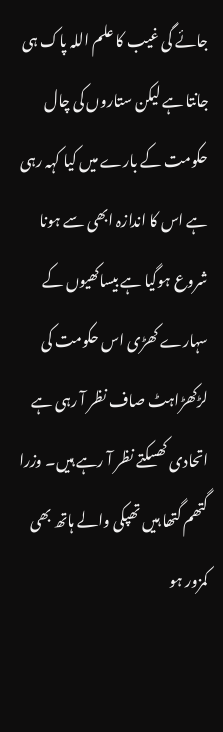جائے گی غیب کا علم اللہ پاک ہی جانتا ہے لیکن ستاروں کی چال حکومت کے بارے میں کیا کہہ رہی ہے اس کا اندازہ ابھی سے ہونا شروع ہوگیا ہے بیساکھیوں کے سہارے کھڑی اس حکومت کی لڑکھڑاہٹ صاف نظر آ رہی ہے اتحادی کھسکتے نظر آ رہے ہیں۔ وزرا گتھم گتھا ہیں تھپکی والے ہاتھ بھی کمزور ہو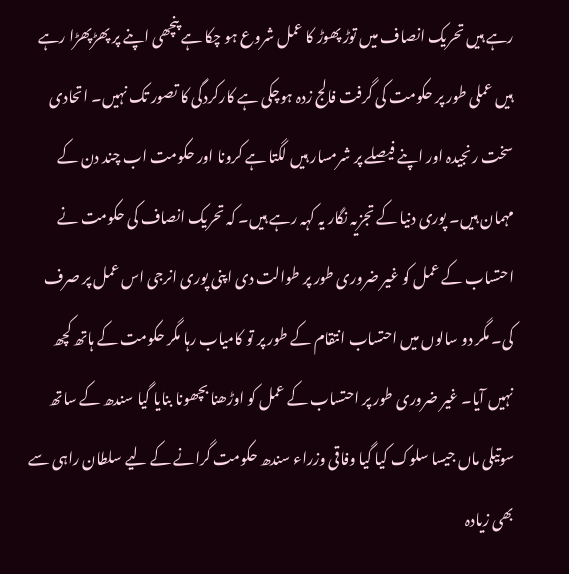رہے ہیں تحریک انصاف میں توڑ پھوڑ کا عمل شروع ہو چکا ہے پنچھی اپنے پر پھڑپھڑا رہے ہیں عملی طور پر حکومت کی گرفت فالج زدہ ہوچکی ہے کارکردگی کا تصور تک نہیں۔ اتحادی سخت رنجیدہ اور اپنے فیصلے پر شرمسار ہیں لگتا ہے کرونا اور حکومت اب چند دن کے مہمان ہیں۔ پوری دنیا کے تجزیہ نگار یہ کہہ رہے ہیں۔ کہ تحریک انصاف کی حکومت نے احتساب کے عمل کو غیر ضروری طور پر طوالت دی اپنی پوری انرجی اس عمل پر صرف کی۔ مگر دو سالوں میں احتساب انتقام کے طور پر تو کامیاب رہا مگر حکومت کے ہاتھ کچھ نہیں آیا۔ غیر ضروری طور پر احتساب کے عمل کو اوڑھنا بچھونا بنایا گیا سندھ کے ساتھ سوتیلی ماں جیسا سلوک کیا گیا وفاقی وزراء سندھ حکومت گرانے کے لیے سلطان راہی سے بھی زیادہ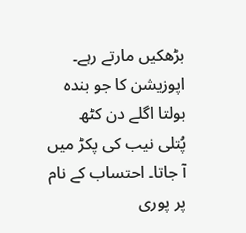بڑھکیں مارتے رہے۔ اپوزیشن کا جو بندہ بولتا اگلے دن کٹھ پُتلی نیب کی پکڑ میں آ جاتا۔ احتساب کے نام پر پوری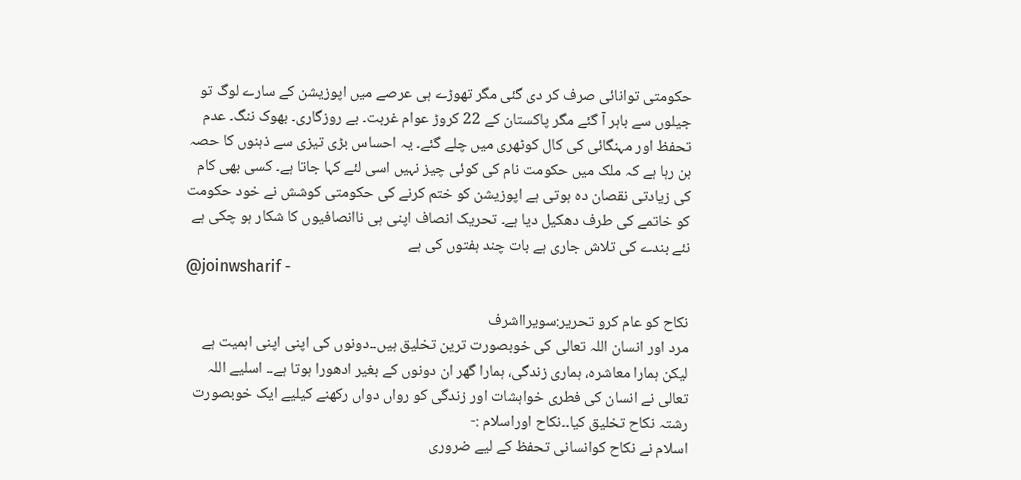حکومتی توانائی صرف کر دی گئی مگر تھوڑے ہی عرصے میں اپوزیشن کے سارے لوگ تو جیلوں سے باہر آ گئے مگر پاکستان کے 22 کروڑ عوام غربت۔ بے روزگاری۔ بھوک ننگ۔ عدم تحفظ اور مہنگائی کی کال کوٹھری میں چلے گئے۔ یہ احساس بڑی تیزی سے ذہنوں کا حصہ بن رہا ہے کہ ملک میں حکومت نام کی کوئی چیز نہیں اسی لئے کہا جاتا ہے۔ کسی بھی کام کی زیادتی نقصان دہ ہوتی ہے اپوزیشن کو ختم کرنے کی حکومتی کوشش نے خود حکومت کو خاتمے کی طرف دھکیل دیا ہے۔ تحریک انصاف اپنی ہی ناانصافیوں کا شکار ہو چکی ہے نئے بندے کی تلاش جاری ہے بات چند ہفتوں کی ہے
@joinwsharif -

نکاح کو عام کرو تحریر:سویرااشرف
مرد اور انسان اللہ تعالی کی خوبصورت ترین تخلیق ہیں۔۔دونوں کی اپنی اپنی اہمیت ہے لیکن ہمارا معاشرہ، ہماری زندگی، ہمارا گھر ان دونوں کے بغیر ادھورا ہوتا ہے۔۔ اسلیے اللہ تعالی نے انسان کی فطری خواہشات اور زندگی کو رواں دواں رکھنے کیلیے ایک خوبصورت رشتہ نکاح تخلیق کیا۔۔نکاح اوراسلام :-
اسلام نے نکاح کوانسانی تحفظ کے لیے ضروری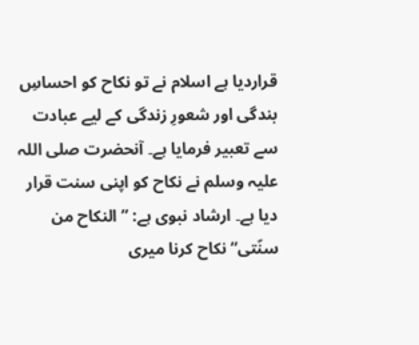قراردیا ہے اسلام نے تو نکاح کو احساسِ بندگی اور شعورِ زندگی کے لیے عبادت سے تعبیر فرمایا ہے۔ آنحضرت صلی اللہ علیہ وسلم نے نکاح کو اپنی سنت قرار دیا ہے۔ ارشاد نبوی ہے: ”النکاح من سنّتی“ نکاح کرنا میری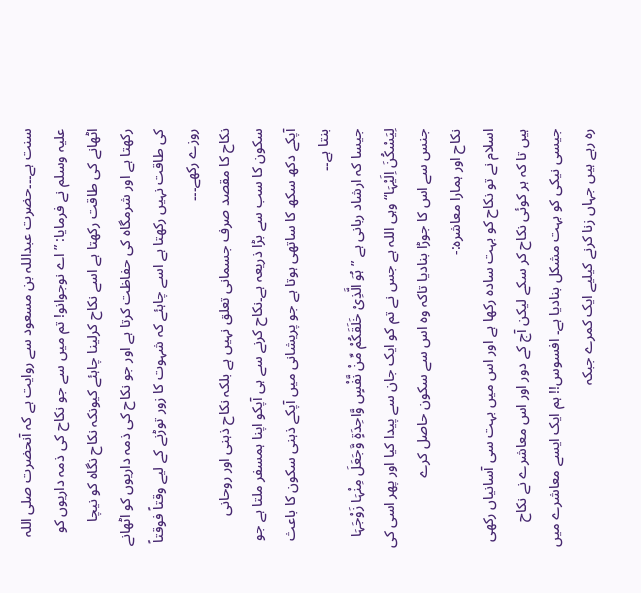سنت ہے۔۔۔حضرت عبداللہ بن مسعود سے روایت ہے کہ آنحضرت صلی اللہ علیہ وسلم نے فرمایا: ”اے نوجوانو! تم میں سے جو نکاح کی ذمہ داریوں کو اٹھانے کی طاقت رکھتا ہے اسے نکاح کرلینا چاہئے کیونکہ نکاح نگاہ کو نیچا رکھتا ہے اور شرمگاہ کی حفاظت کرتا ہے اور جو نکاح کی ذمہ داریوں کو اٹھانے کی طاقت نہیں رکھتا ہے اسے چاہئے کہ شہوت کا زور توڑنے کے لیے وقتاً فوقتاً روزے رکھے۔۔۔
نکاح کا مقصد صرف جسمانی تعلق نہیں ہے بلکہ نکاح ذہنی اور روحانی سکون کا سب سے بڑا ذریعہ ہے۔نکاح کرنے سے ہی آپکو اپنا ہمسفر ملتا ہے جو آپکے دکھ سکھ کا ساتھی ہوتا ہے جو پریشانی میں آپکے ذہنی سکون کا باعث بنتا ہے۔۔
جیسا کہ ارشاد ربانی ہے ”ہُوَ الَّذِیْ خَلَقَکُمْ مِّنْ نَّفْسٍ وَّاحِدَةٍ وَّجَعَلَ مِنْہَا زَوْجَہَا لِیَسْکُنَ اِلَیْہَا“ وہی اللہ ہے جس نے تم کو ایک جان سے پیدا کیا اور پھر اسی کی جنس سے اس کا جوڑا بنادیا تاکہ وہ اس سے سکون حاصل کرے
نکاح اور ہمارا معاشرہ:-
اسلام نے تو نکاح کو بہت سادہ رکھا ہے اور اس میں بہت سی آسانیاں رکھی ہیں تا کہ ہر کوئی نکاح کر سکے لیکن آج کے دور اور اس معاشرے نے نکاح جیسی نیکی کو بہت مشکل بنادیا ہے۔ افسوس!! ہم ایک ایسے معاشرے میں رہ رہے ہیں جہاں زنا کرنے کیلیے ایک کمرے جبکہ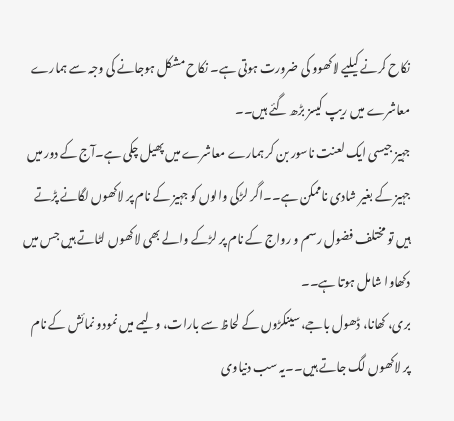نکاح کرنے کیلیے لاکھوو کی ضرورت ہوتی ہے۔ نکاح مشکل ہوجانے کی وجہ سے ہمارے معاشرے میں ریپ کیسز بڑھ گئے ہیں۔۔
جہیز جیسی ایک لعنت ناسور بن کر ہمارے معاشرے میں پھیل چکی ہے۔آج کے دور میں جہیز کے بغیر شادی ناممکن ہے۔۔اگر لڑکی والوں کو جہیز کے نام پر لاکھوں لگانے پڑتے ہیں تو مختلف فضول رسم و رواج کے نام پر لڑکے والے بھی لاکھوں لٹاتے ہیں جس میں دکھاوا شامل ہوتا ہے۔۔
بری، کھانا، ڈھول باجے، سینکڑوں کے لحاظ سے بارات، ولیمے میں نمودو نمائش کے نام پر لاکھوں لگ جاتے ہیں۔۔یہ سب دنیاوی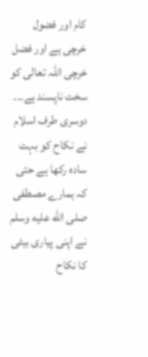کام اور فضول خرچی ہے اور فضل خرچی اللہ تعالی کو سخت ناپسند ہے۔۔۔
دوسری طرف اسلام نے نکاح کو بہت سادہ رکھا ہے حتی کہ ہمارے مصطفی صلى الله عليه وسلم نے اپنی پیاری بیٹی کا نکاح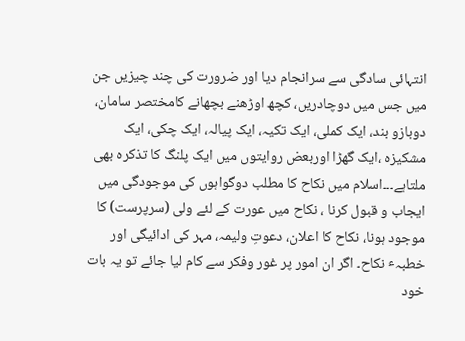انتہائی سادگی سے سرانجام دیا اور ضرورت کی چند چیزیں جن میں جس میں دوچادریں، کچھ اوڑھنے بچھانے کامختصر سامان، دوبازو بند، ایک کملی، ایک تکیہ، ایک پیالہ، ایک چکی، ایک مشکیزہ ،ایک گھڑا اوربعض روایتوں میں ایک پلنگ کا تذکرہ بھی ملتاہے۔۔۔اسلام میں نکاح کا مطلب دوگواہوں کی موجودگی میں ایجاب و قبول کرنا ، نکاح میں عورت کے لئے ولی (سرپرست) کا موجود ہونا، نکاح کا اعلان، دعوتِ ولیمہ، مہر کی ادائیگی اور خطبہٴ نکاح۔ اگر ان امور پر غور وفکر سے کام لیا جائے تو یہ بات خود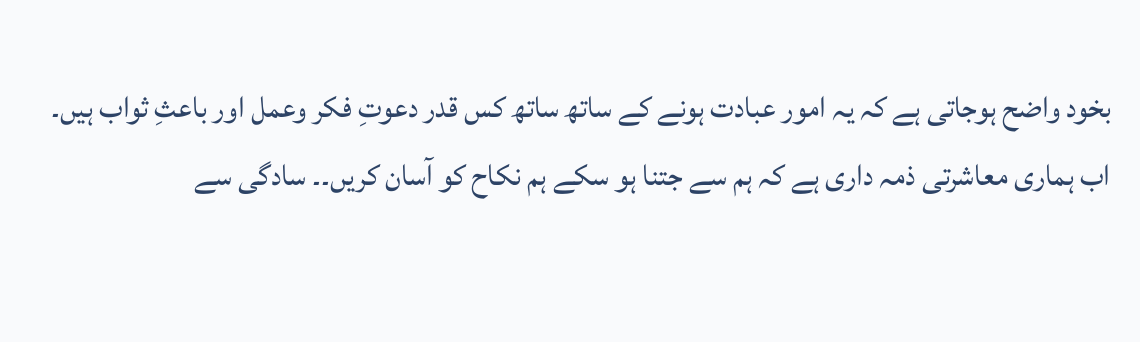بخود واضح ہوجاتی ہے کہ یہ امور عبادت ہونے کے ساتھ ساتھ کس قدر دعوتِ فکر وعمل اور باعثِ ثواب ہیں۔
اب ہماری معاشرتی ذمہ داری ہے کہ ہم سے جتنا ہو سکے ہم نکاح کو آسان کریں۔۔ سادگی سے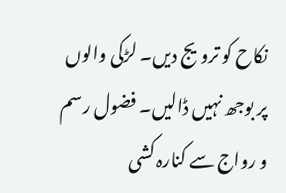نکاح کو ترویج دیں۔ لڑکی والوں پر بوجھ نہیں ڈالیں۔ فضول رسم و رواج سے کنارہ کشی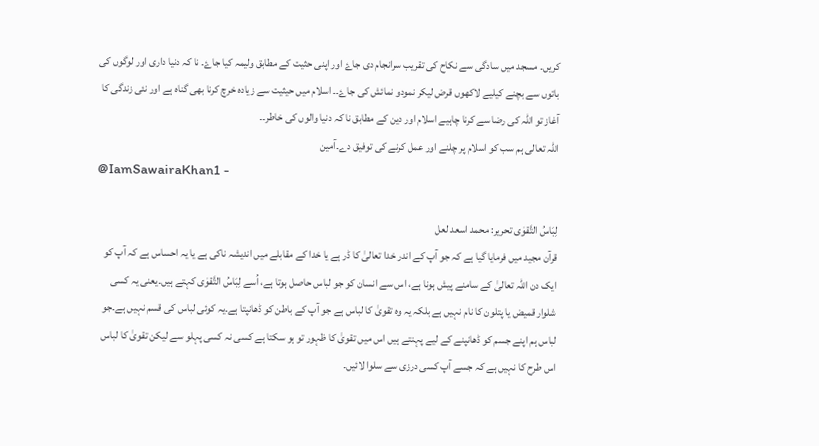کریں۔ مسجد میں سادگی سے نکاح کی تقریب سرانجام دی جاۓ اور اپنی حثیت کے مطابق ولیمہ کیا جاۓ۔ نا کہ دنیا داری اور لوگوں کی باتوں سے بچنے کیلیے لاکھوں قرض لیکر نمودو نمائش کی جاۓ۔۔ اسلام میں حیثیت سے زیادہ خرچ کرنا بھی گناہ ہے اور نئی زندگی کا آغاز تو اللہ کی رضا سے کرنا چاہیے اسلام اور دین کے مطابق نا کہ دنیا والوں کی خاطر۔۔
اللہ تعالی ہم سب کو اسلام پر چلنے اور عمل کرنے کی توفیق دے۔آمین
@IamSawairaKhan1 -

لِبَاسُ التَّقوٰی تحریر: محمد اسعد لعل
قرآن مجید میں فرمایا گیا ہے کہ جو آپ کے اندر خدا تعالیٰ کا ڈر ہے یا خدا کے مقابلے میں اندیشہ ناکی ہے یا یہ احساس ہے کہ آپ کو ایک دن اللہ تعالیٰ کے سامنے پیش ہونا ہے، اس سے انسان کو جو لباس حاصل ہوتا ہے، اُسے لِبَاسُ التَّقوٰی کہتے ہیں۔یعنی یہ کسی شلوار قمیض یا پتلون کا نام نہیں ہے بلکہ یہ وہ تقویٰ کا لباس ہے جو آپ کے باطن کو ڈھانپتا ہے۔یہ کوئی لباس کی قسم نہیں ہے۔جو لباس ہم اپنے جسم کو ڈھانپنے کے لیے پہنتے ہیں اس میں تقویٰ کا ظہور تو ہو سکتا ہے کسی نہ کسی پہلو سے لیکن تقویٰ کا لباس اس طرح کا نہیں ہے کہ جسے آپ کسی درزی سے سلوا لائیں۔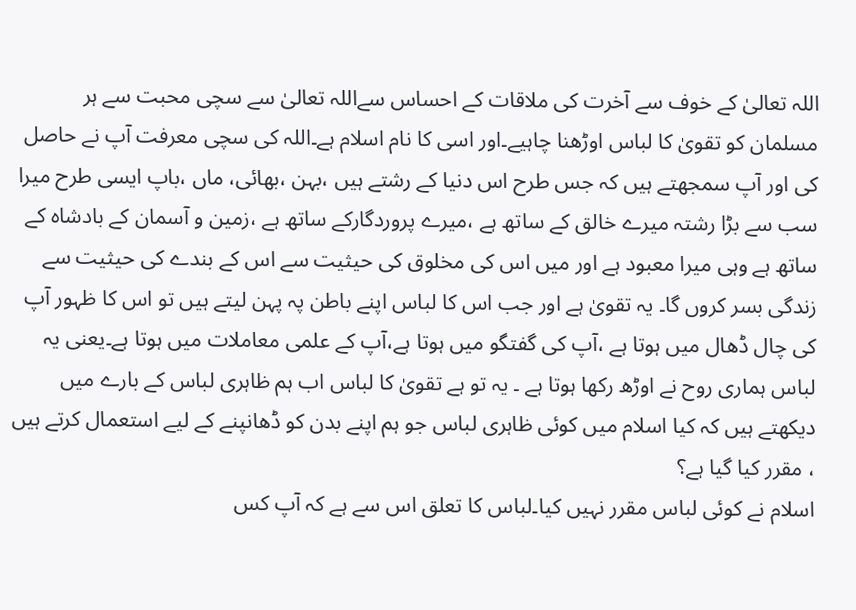اللہ تعالیٰ کے خوف سے آخرت کی ملاقات کے احساس سےاللہ تعالیٰ سے سچی محبت سے ہر مسلمان کو تقویٰ کا لباس اوڑھنا چاہیے۔اور اسی کا نام اسلام ہے۔اللہ کی سچی معرفت آپ نے حاصل کی اور آپ سمجھتے ہیں کہ جس طرح اس دنیا کے رشتے ہیں ،بہن ،بھائی، ماں ،باپ ایسی طرح میرا سب سے بڑا رشتہ میرے خالق کے ساتھ ہے ،میرے پروردگارکے ساتھ ہے ،زمین و آسمان کے بادشاہ کے ساتھ ہے وہی میرا معبود ہے اور میں اس کی مخلوق کی حیثیت سے اس کے بندے کی حیثیت سے زندگی بسر کروں گا۔ یہ تقویٰ ہے اور جب اس کا لباس اپنے باطن پہ پہن لیتے ہیں تو اس کا ظہور آپ کی چال ڈھال میں ہوتا ہے ،آپ کی گفتگو میں ہوتا ہے،آپ کے علمی معاملات میں ہوتا ہے۔یعنی یہ لباس ہماری روح نے اوڑھ رکھا ہوتا ہے ۔ یہ تو ہے تقویٰ کا لباس اب ہم ظاہری لباس کے بارے میں دیکھتے ہیں کہ کیا اسلام میں کوئی ظاہری لباس جو ہم اپنے بدن کو ڈھانپنے کے لیے استعمال کرتے ہیں ، مقرر کیا گیا ہے؟
اسلام نے کوئی لباس مقرر نہیں کیا۔لباس کا تعلق اس سے ہے کہ آپ کس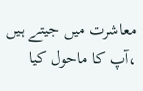معاشرت میں جیتے ہیں ،آپ کا ماحول کیا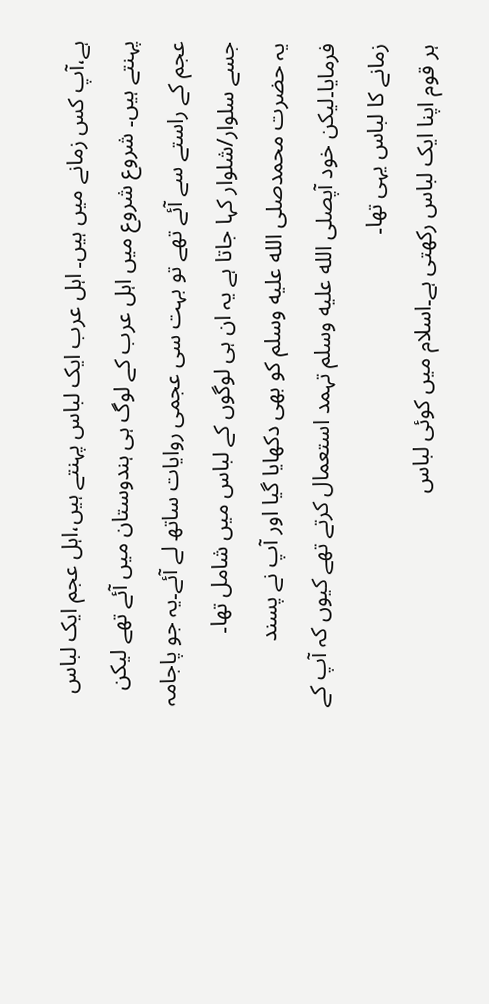ہے،آپ کس زمانے میں ہیں۔ اہل عرب ایک لباس پہنتے ہیں،اہل عجم ایک لباس پہنتے ہیں۔ شروع شروع میں اہل عرب کے لوگ ہی ہندوستان میں آئے تھے لیکن عجم کے راستے سے آئے تھے تو بہت سی عجمی روایات ساتھ لے آئے۔یہ جو پاجامہ جسے سلوار/شلوار کہا جاتا ہے یہ ان ہی لوگوں کے لباس میں شامل تھا۔
یہ حضرت محمدصلى الله عليه وسلم کو بھی دکھایا گیا اور آپ نے پسند فرمایا۔لیکن خود آپصلى الله عليه وسلم تہمد استعمال کرتے تھے کیوں کہ آپ کے زمانے کا لباس یہی تھا۔
ہر قوم اپنا ایک لباس رکھتی ہے۔اسلام میں کوئی لباس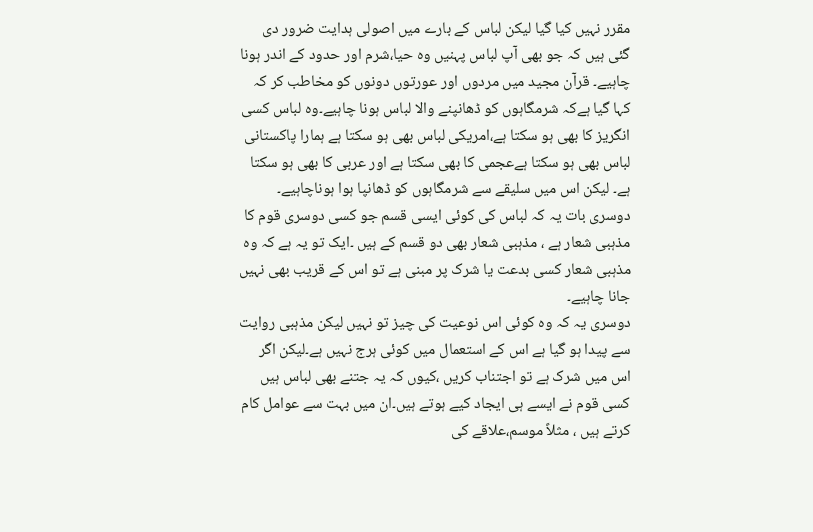مقرر نہیں کیا گیا لیکن لباس کے بارے میں اصولی ہدایت ضرور دی گئی ہیں کہ جو بھی آپ لباس پہنیں وہ حیا،شرم اور حدود کے اندر ہونا چاہیے۔ قرآن مجید میں مردوں اور عورتوں دونوں کو مخاطب کر کہ کہا گیا ہےکہ شرمگاہوں کو ڈھانپنے والا لباس ہونا چاہیے۔وہ لباس کسی انگریز کا بھی ہو سکتا ہے،امریکی لباس بھی ہو سکتا ہے ہمارا پاکستانی لباس بھی ہو سکتا ہےعجمی کا بھی سکتا ہے اور عربی کا بھی ہو سکتا ہے۔ لیکن اس میں سلیقے سے شرمگاہوں کو ڈھانپا ہوا ہوناچاہیے۔
دوسری بات یہ کہ لباس کی کوئی ایسی قسم جو کسی دوسری قوم کا مذہبی شعار ہے ، مذہبی شعار بھی دو قسم کے ہیں ۔ایک تو یہ ہے کہ وہ مذہبی شعار کسی بدعت یا شرک پر مبنی ہے تو اس کے قریب بھی نہیں جانا چاہیے۔
دوسری یہ کہ وہ کوئی اس نوعیت کی چیز تو نہیں لیکن مذہبی روایت سے پیدا ہو گیا ہے اس کے استعمال میں کوئی ہرج نہیں ہے۔لیکن اگر اس میں شرک ہے تو اجتناب کریں ،کیوں کہ یہ جتنے بھی لباس ہیں کسی قوم نے ایسے ہی ایجاد کیے ہوتے ہیں۔ان میں بہت سے عوامل کام کرتے ہیں ، مثلاً موسم،علاقے کی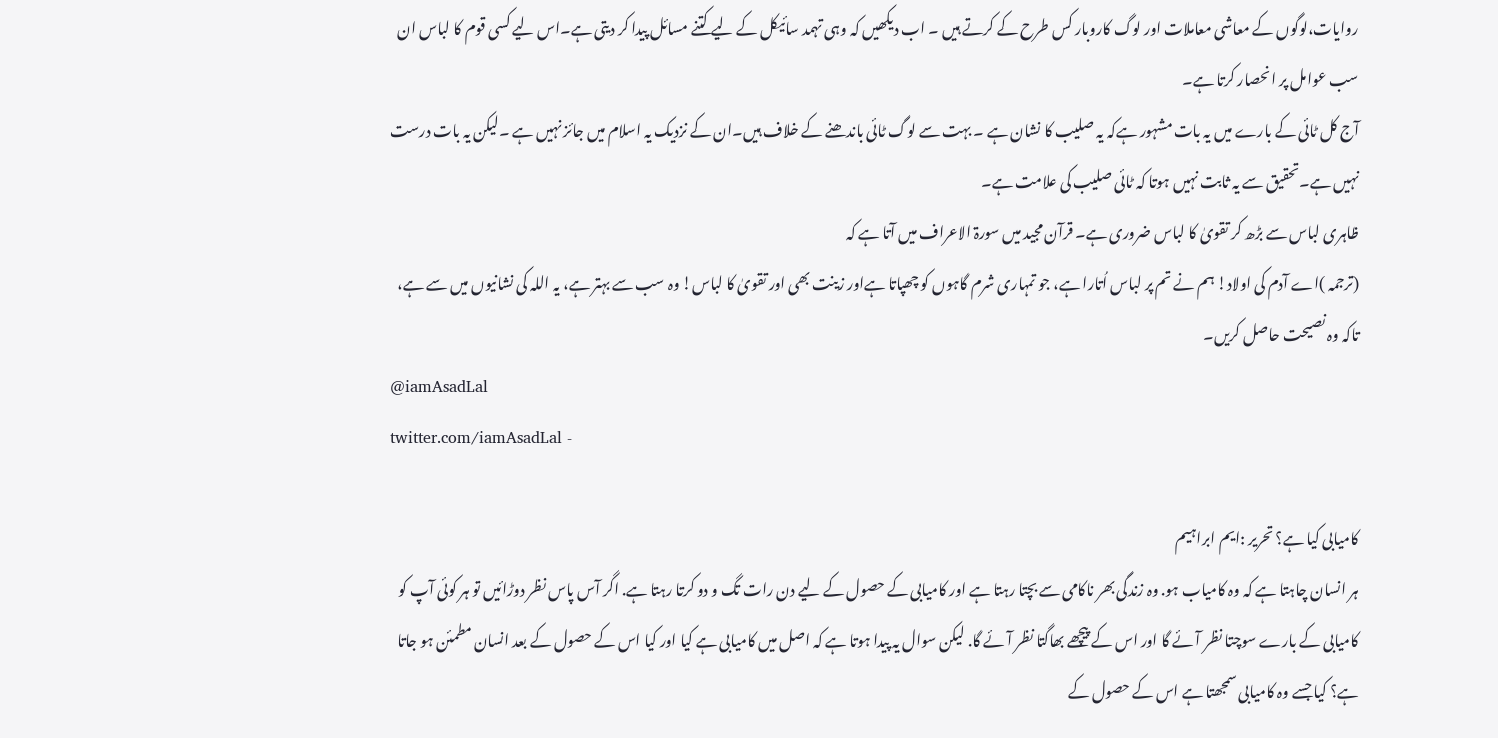روایات،لوگوں کے معاشی معاملات اور لوگ کاروبار کس طرح کے کرتے ہیں ۔ اب دیکھیں کہ وہی تہمد سائیکل کے لیے کتنے مسائل پیدا کر دیتی ہے۔اس لیے کسی قوم کا لباس ان سب عوامل پر انحصار کرتا ہے۔
آج کل ٹائی کے بارے میں یہ بات مشہور ہےکہ یہ صلیب کا نشان ہے ۔ بہت سے لوگ ٹائی باندھنے کے خلاف ہیں۔ان کے نزدیک یہ اسلام میں جائز نہیں ہے ۔لیکن یہ بات درست نہیں ہے۔تحقیق سے یہ ثابت نہیں ہوتا کہ ٹائی صلیب کی علامت ہے۔
ظاہری لباس سے بڑھ کر تقویٰ کا لباس ضروری ہے۔ قرآن مجید میں سورۃ الاعراف میں آتا ہے کہ
(ترجمہ )اے آدم کی اولاد! ہم نے تم پر لباس اُتارا ہے، جو تمہاری شرم گاہوں کو چھپاتا ہےاور زینت بھی اور تقویٰ کا لباس! وہ سب سے بہتر ہے، یہ اللہ کی نشانیوں میں سے ہے، تاکہ وہ نصیحت حاصل کریں۔
@iamAsadLal
twitter.com/iamAsadLal -

کامیابی کیا ہے؟ تحریر :ایم ابراہیم
ہر انسان چاہتا ہے کہ وہ کامیاب ہو. وہ زندگی بھر ناکامی سے بچتا رہتا ہے اور کامیابی کے حصول کے لیے دن رات تگ و دو کرتا رہتا ہے. اگر آس پاس نظر دوڑائیں تو ہر کوئی آپ کو کامیابی کے بارے سوچتا نظر آئے گا اور اس کے پیچھے بھاگتا نظر آئے گا. لیکن سوال یہ پیدا ہوتا ہے کہ اصل میں کامیابی ہے کیا اور کیا اس کے حصول کے بعد انسان مطمئن ہو جاتا ہے؟ کیا جسے وہ کامیابی سمجھتا ہے اس کے حصول کے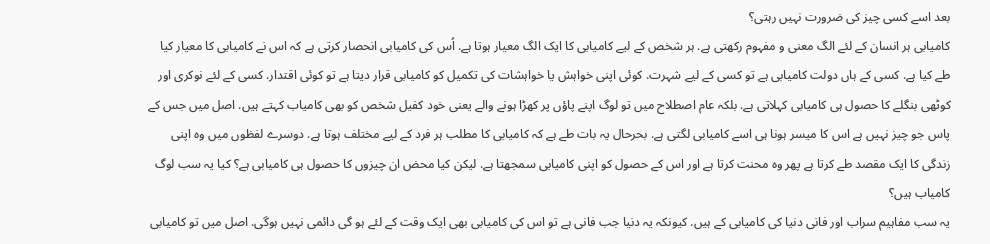بعد اسے کسی چیز کی ضرورت نہیں رہتی؟
کامیابی ہر انسان کے لئے الگ معنی و مفہوم رکھتی ہے. ہر شخص کے لیے کامیابی کا ایک الگ معیار ہوتا ہے. اُس کی کامیابی انحصار کرتی ہے کہ اس نے کامیابی کا معیار کیا طے کیا ہے. کسی کے ہاں دولت کامیابی ہے تو کسی کے لیے شہرت. کوئی اپنی خواہش یا خواہشات کی تکمیل کو کامیابی قرار دیتا ہے تو کوئی اقتدار. کسی کے لئے نوکری اور کوٹھی بنگلے کا حصول ہی کامیابی کہلاتی ہے. بلکہ عام اصطلاح میں تو لوگ اپنے پاؤں پر کھڑا ہونے والے یعنی خود کفیل شخص کو بھی کامیاب کہتے ہیں. اصل میں جس کے پاس جو چیز نہیں ہے اس کا میسر ہونا ہی اسے کامیابی لگتی ہے. بحرحال یہ بات طے ہے کہ کامیابی کا مطلب ہر فرد کے لیے مختلف ہوتا ہے. دوسرے لفظوں میں وہ اپنی زندگی کا ایک مقصد طے کرتا ہے پھر وہ محنت کرتا ہے اور اس کے حصول کو اپنی کامیابی سمجھتا ہے. لیکن کیا محض ان چیزوں کا حصول ہی کامیابی ہے؟ کیا یہ سب لوگ کامیاب ہیں؟
یہ سب مفاہیم سراب اور فانی دنیا کی کامیابی کے ہیں. کیونکہ یہ دنیا جب فانی ہے تو اس کی کامیابی بھی ایک وقت کے لئے ہو گی دائمی نہیں ہوگی. اصل میں تو کامیابی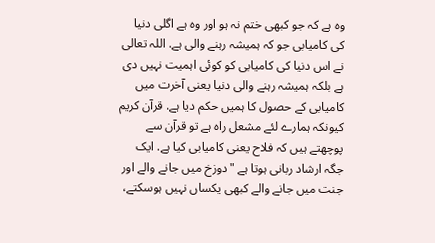وہ ہے کہ جو کبھی ختم نہ ہو اور وہ ہے اگلی دنیا کی کامیابی جو کہ ہمیشہ رہنے والی ہے. اللہ تعالی نے اس دنیا کی کامیابی کو کوئی اہمیت نہیں دی ہے بلکہ ہمیشہ رہنے والی دنیا یعنی آخرت میں کامیابی کے حصول کا ہمیں حکم دیا ہے. قرآن کریم کیونکہ ہمارے لئے مشعل راہ ہے تو قرآن سے پوچھتے ہیں کہ فلاح یعنی کامیابی کیا ہے. ایک جگہ ارشاد ربانی ہوتا ہے "دوزخ میں جانے والے اور جنت میں جانے والے کبھی یکساں نہیں ہوسکتے،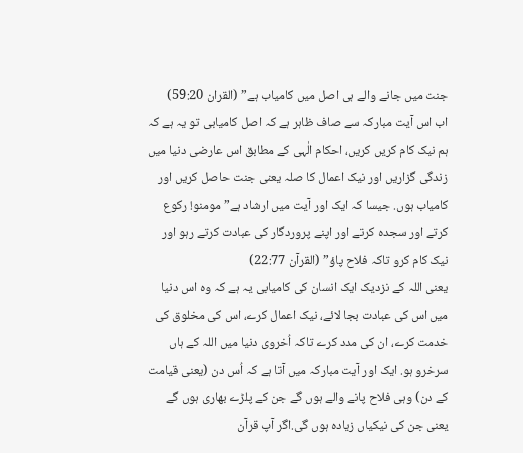جنت میں جانے والے ہی اصل میں کامیاب ہے” (القران 59:20)
اب اس آیت مبارکہ سے صاف ظاہر ہے کہ اصل کامیابی تو یہ ہے کہ ہم نیک کام کریں کریں، احکام الٰہی کے مطابق اس عارضی دنیا میں زندگی گزاریں اور نیک اعمال کا صلہ یعنی جنت حاصل کریں اور کامیاب ہوں. جیسا کہ ایک اور آیت میں ارشاد ہے” مومنو! رکوع کرتے اور سجدہ کرتے اور اپنے پروردگار کی عبادت کرتے رہو اور نیک کام کرو تاکہ فلاح پاؤ” (القرآن 22:77)
یعنی اللہ کے نزدیک ایک انسان کی کامیابی یہ ہے کہ وہ اس دنیا میں اس کی عبادت بجا لائے، نیک اعمال کرے، اس کی مخلوق کی خدمت کرے، ان کی مدد کرے تاکہ اُخروی دنیا میں اللہ کے ہاں سرخرو ہو. ایک اور آیت مبارکہ میں آتا ہے کہ اُس دن (یعنی قیامت کے دن) وہی فلاح پانے والے ہوں گے جن کے پلڑے بھاری ہوں گے یعنی جن کی نیکیاں زیادہ ہوں گی.اگر آپ قرآن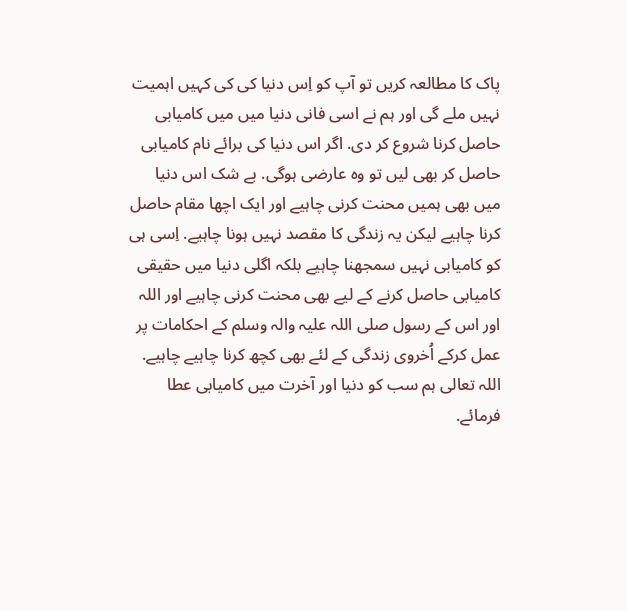پاک کا مطالعہ کریں تو آپ کو اِس دنیا کی کی کہیں اہمیت نہیں ملے گی اور ہم نے اسی فانی دنیا میں میں کامیابی حاصل کرنا شروع کر دی. اگر اس دنیا کی برائے نام کامیابی حاصل کر بھی لیں تو وہ عارضی ہوگی. بے شک اس دنیا میں بھی ہمیں محنت کرنی چاہیے اور ایک اچھا مقام حاصل کرنا چاہیے لیکن یہ زندگی کا مقصد نہیں ہونا چاہیے. اِسی ہی کو کامیابی نہیں سمجھنا چاہیے بلکہ اگلی دنیا میں حقیقی کامیابی حاصل کرنے کے لیے بھی محنت کرنی چاہیے اور اللہ اور اس کے رسول صلی اللہ علیہ والہ وسلم کے احکامات پر عمل کرکے اُخروی زندگی کے لئے بھی کچھ کرنا چاہیے چاہیے. اللہ تعالی ہم سب کو دنیا اور آخرت میں کامیابی عطا فرمائے.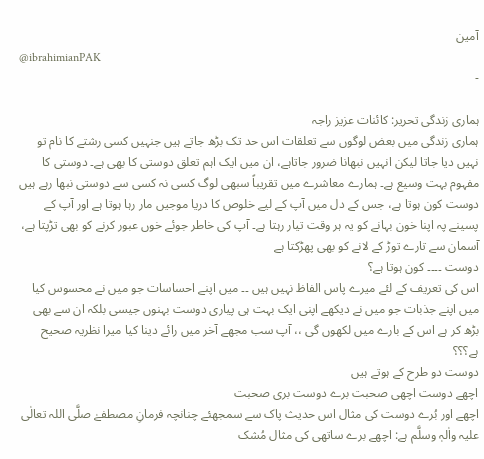آمین
@ibrahimianPAK
-

ہماری زندگی تحریر: کائنات عزیز راجہ
ہماری زندگی میں بعض لوگوں سے تعلقات اس حد تک بڑھ جاتے ہیں جنہیں کسی رشتے کا نام تو نہیں دیا جاتا لیکن انہیں نبھانا ضرور جاتاہے، ان میں ایک اہم تعلق دوستی کا بھی ہے۔ دوستی کا مفہوم بہت وسیع ہے۔ ہمارے معاشرے میں تقریباً سبھی لوگ کسی نہ کسی سے دوستی نبھا رہے ہیں
دوست کون ہوتا ہے، جس کے دل میں آپ کے لیے خلوص کا دریا موجیں مار رہا ہوتا ہے اور آپ کے پسینے پہ اپنا خون بہانے کو یہ ہر وقت تیار رہتا ہے۔ آپ کی خاطر جوئے خوں عبور کرنے کو بھی تڑپتا ہے، آسمان سے تارے توڑ کے لانے کو بھی پھڑکتا ہے
دوست ۔۔۔۔ کون ہوتا ہے؟
اس کی تعریف کے لئے میرے پاس الفاظ نہیں ہیں ۔۔ میں اپنے احساسات جو میں نے محسوس کیا میں اپنے جذبات جو میں نے دیکھے اپنی ایک بہت ہی پیاری دوست بہنوں جیسی بلکہ ان سے بھی بڑھ کر ہے اس کے بارے میں لکھوں گی ،، آپ سب مجھے آخر میں رائے دینا کیا میرا نظریہ صحیح ہے؟؟؟
دوست دو طرح کے ہوتے ہیں
اچھے دوست اچھی صحبت برے دوست بری صحبت
اچھے اور بُرے دوست کی مثال اس حدیث پاک سے سمجھئے چنانچہ فرمانِ مصطفےٰ صلَّی اللہ تعالٰی علیہ واٰلہٖ وسلَّم ہے: اچھے برے ساتھی کی مثال مُشک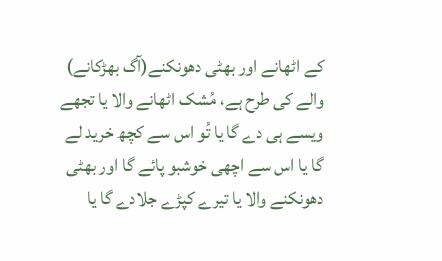کے اٹھانے اور بھٹی دھونکنے(آگ بھڑکانے) والے کی طرح ہے، مُشک اٹھانے والا یا تجھے ویسے ہی دے گا یا تُو اس سے کچھ خرید لے گا یا اس سے اچھی خوشبو پائے گا اور بھٹی دھونکنے والا یا تیرے کپڑے جلادے گا یا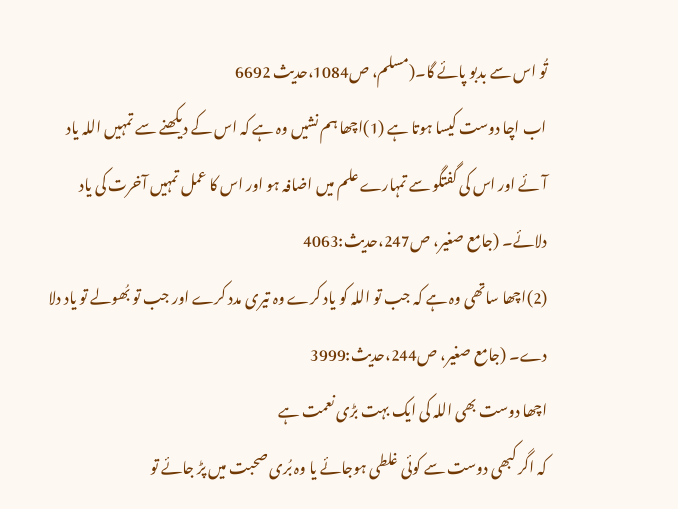تُو اس سے بدبو پائے گا۔(مسلم، ص1084،حدیث 6692
اب اچا دوست کیسا ہوتا ہے (1)اچھا ہم نشیں وہ ہے کہ اس کے دیکھنے سے تمہیں اللہ یاد آئے اور اس کی گفتگو سے تمہارے علم میں اضافہ ہو اور اس کا عمل تمہیں آخرت کی یاد دلائے۔ (جامع صغیر، ص247،حدیث:4063
(2)اچھا ساتھی وہ ہے کہ جب تو اللہ کو یاد کرے وہ تیری مدد کرے اور جب تو بُھولے تو یاد دلا دے۔ (جامع صغیر، ص244،حدیث:3999
اچھا دوست بھی اللہ کی ایک بہت بڑی نعمت ہے
کہ اگر کبھی دوست سے کوئی غلطی ہوجائے یا وہ بُری صحبت میں پڑ جائے تو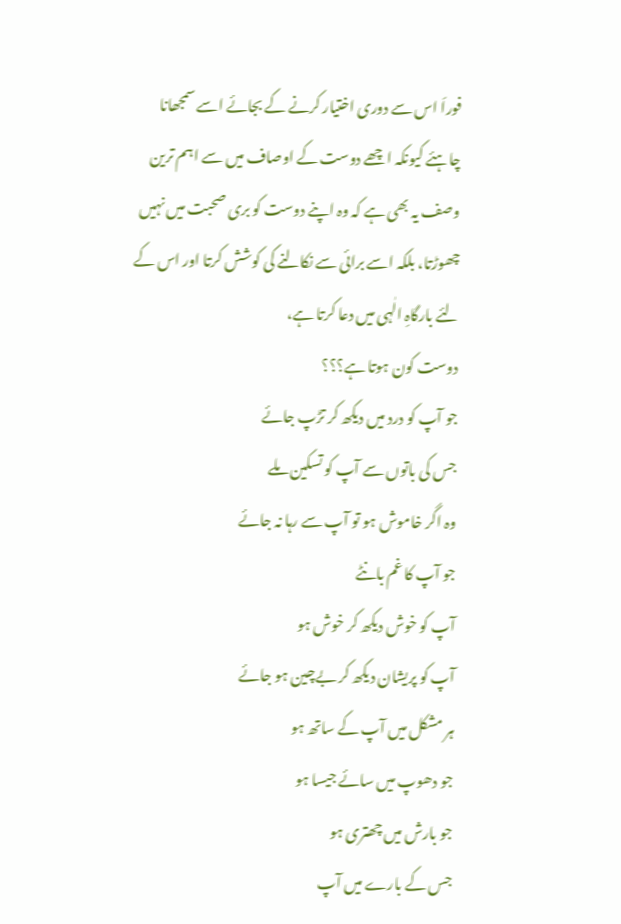فوراَ اس سے دوری اختیار کرنے کے بجائے اسے سمجھانا چاہئے کیونکہ اچھے دوست کے اوصاف میں سے اہم ترین وصف یہ بھی ہے کہ وہ اپنے دوست کو بری صحبت میں نہیں چھوڑتا، بلکہ اسے برائی سے نکالنے کی کوشش کرتا اور اس کے لئے بارگاہِ الٰہی میں دعا کرتا ہے،
دوست کون ہوتا ہے؟؟؟
جو آپ کو درد میں دیکھ کر تڑپ جائے
جس کی باتوں سے آپ کو تسکین ملے
وہ اگر خاموش ہو تو آپ سے رہا نہ جائے
جو آپ کا غم بانٹے
آپ کو خوش دیکھ کر خوش ہو
آپ کو پریشان دیکھ کر بےچین ہو جائے
ہر مشکل میں آپ کے ساتھ ہو
جو دھوپ میں سائے جیسا ہو
جو بارش میں چھتری ہو
جس کے بارے میں آپ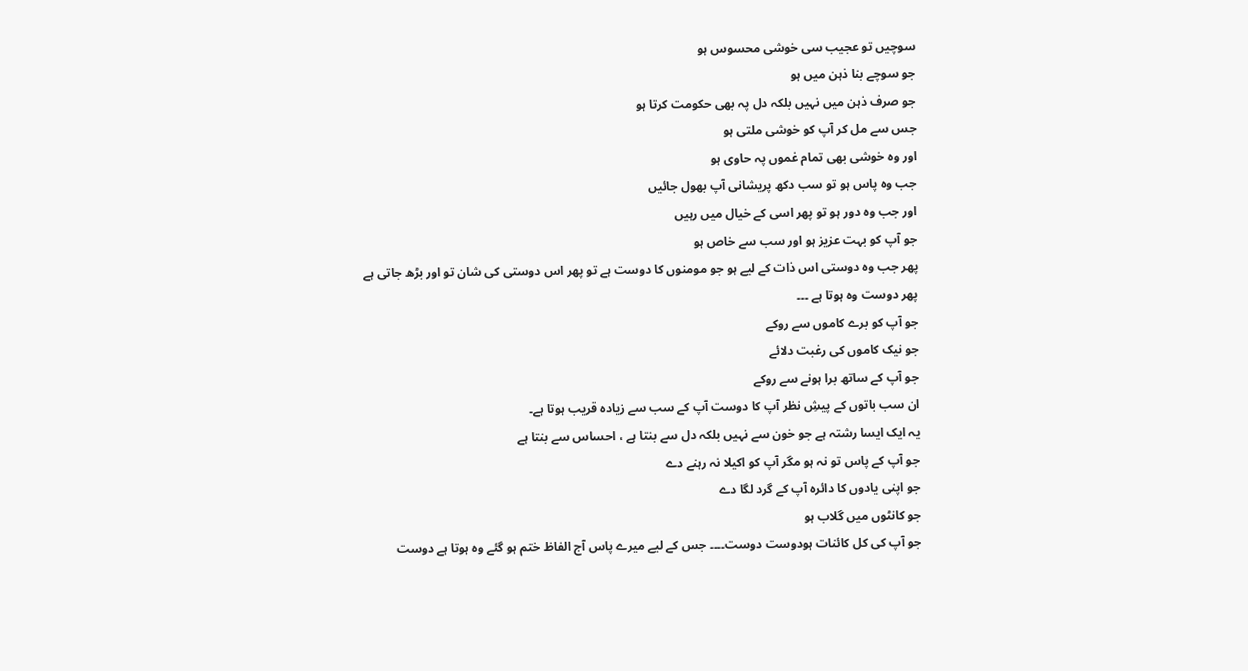سوچیں تو عجیب سی خوشی محسوس ہو
جو سوچے بنا ذہن میں ہو
جو صرف ذہن میں نہیں بلکہ دل پہ بھی حکومت کرتا ہو
جس سے مل کر آپ کو خوشی ملتی ہو
اور وہ خوشی بھی تمام غموں پہ حاوی ہو
جب وہ پاس ہو تو سب دکھ پریشانی آپ بھول جائیں
اور جب وہ دور ہو تو پھر اسی کے خیال میں رہیں
جو آپ کو بہت عزیز ہو اور سب سے خاص ہو
پھر جب وہ دوستی اس ذات کے لیے ہو جو مومنوں کا دوست ہے تو پھر اس دوستی کی شان تو اور بڑھ جاتی ہے
پھر دوست وہ ہوتا ہے ۔۔۔
جو آپ کو برے کاموں سے روکے
جو نیک کاموں کی رغبت دلائے
جو آپ کے ساتھ برا ہونے سے روکے
ان سب باتوں کے پیشِ نظر آپ کا دوست آپ کے سب سے زیادہ قریب ہوتا ہے۔
یہ ایک ایسا رشتہ ہے جو خون سے نہیں بلکہ دل سے بنتا ہے ، احساس سے بنتا ہے
جو آپ کے پاس تو نہ ہو مگر آپ کو اکیلا نہ رہنے دے
جو اپنی یادوں کا دائرہ آپ کے گرد لگا دے
جو کانٹوں میں گلاب ہو
جو آپ کی کل کائنات ہودوست دوست۔۔۔۔ جس کے لیے میرے پاس آج الفاظ ختم ہو گئے وہ ہوتا ہے دوست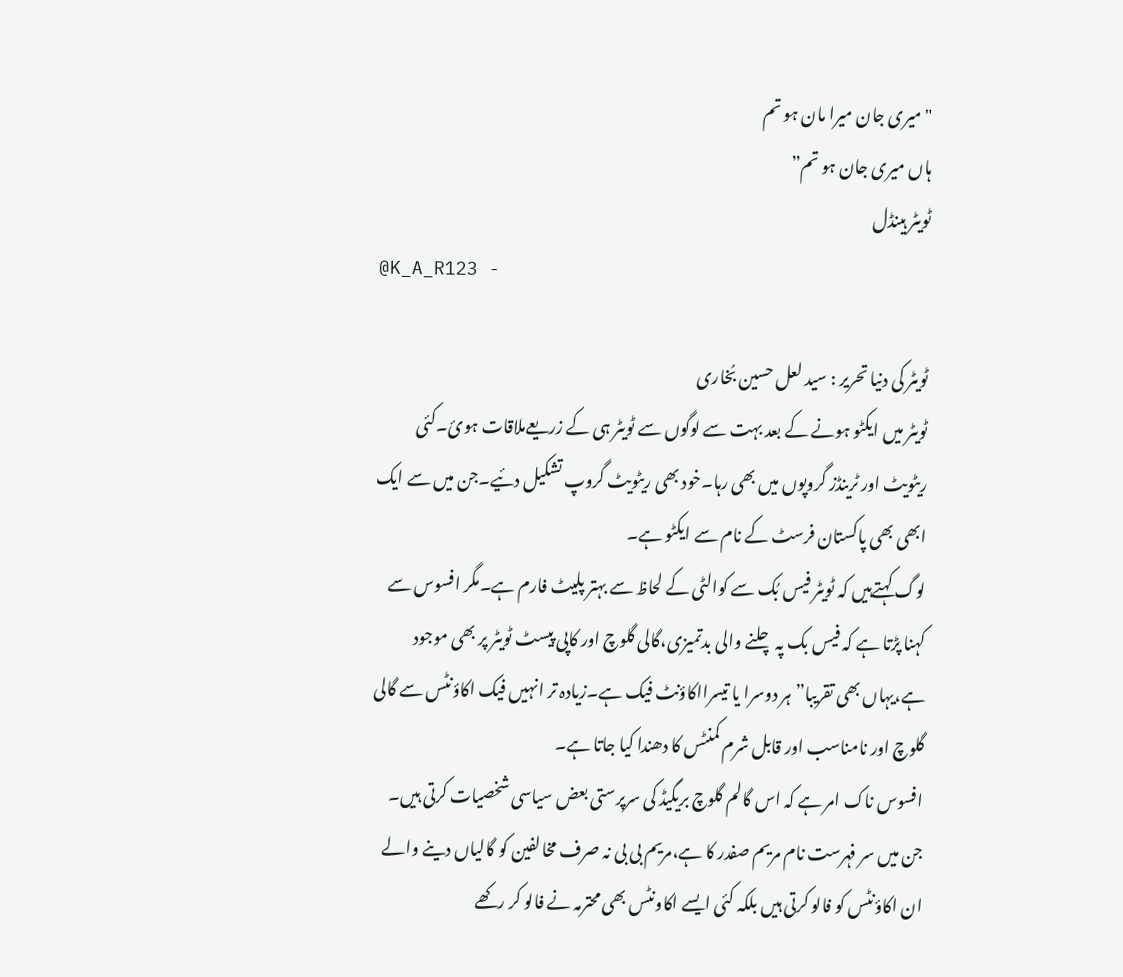"میری جان میرا مان ہو تم
ہاں میری جان ہو تم”
ٹویٹر ہینڈل
@K_A_R123 -

ٹویٹر کی دنیا تحریر : سید لعل حسین بُخاری
ٹویٹر میں ایکٹو ہونے کے بعد بہت سے لوگوں سے ٹویٹر ہی کے زریعےملاقات ہوئ۔کئی ریٹویٹ اور ٹرینڈز گروپوں میں بھی رہا۔خود بھی ریٹویٹ گروپ تشکیل دئیے۔جن میں سے ایک ابھی بھی پاکستان فرسٹ کے نام سے ایکٹو ہے۔
لوگ کہتےہیں کہ ٹویٹر فیس بُک سے کوالٹی کے لحاظ سے بہتر پلیٹ فارم ہے۔مگر افسوس سے کہنا پڑتا ہے کہ فیس بک پہ چلنے والی بدتمیزی،گالی گلوچ اور کاپی پیسٹ ٹویٹر پر بھی موجود ہے،یہاں بھی تقریبا”ہر دوسرا یا تیسرااکاؤنٹ فیک ہے۔زیادہ تر انہیں فیک اکاؤنٹس سے گالی گلوچ اور نامناسب اور قابل شرم کمنٹس کا دھندا کیا جاتا ہے۔
افسوس ناک امر ہے کہ اس گالم گلوچ بریگیڈ کی سرپرستی بعض سیاسی شخصیات کرتی ہیں۔
جن میں سر فہرست نام مریم صفدر کا ہے،مریم بی بی نہ صرف مخالفین کو گالیاں دینے والے ان اکاؤنٹس کو فالو کرتی ہیں بلکہ کئی ایسے اکاونٹس بھی محترمہ نے فالو کر رکھے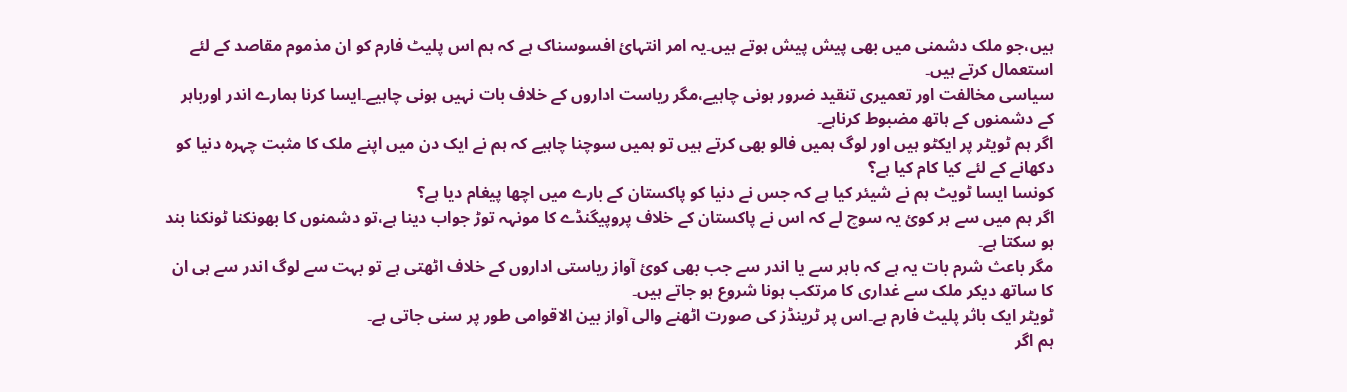ہیں،جو ملک دشمنی میں بھی پیش پیش ہوتے ہیں۔یہ امر انتہائ افسوسناک ہے کہ ہم اس پلیٹ فارم کو ان مذموم مقاصد کے لئے استعمال کرتے ہیں۔
سیاسی مخالفت اور تعمیری تنقید ضرور ہونی چاہیے،مگر ریاست اداروں کے خلاف بات نہیں ہونی چاہیے۔ایسا کرنا ہمارے اندر اورباہر کے دشمنوں کے ہاتھ مضبوط کرناہے۔
اگر ہم ٹویٹر پر ایکٹو ہیں اور لوگ ہمیں فالو بھی کرتے ہیں تو ہمیں سوچنا چاہیے کہ ہم نے ایک دن میں اپنے ملک کا مثبت چہرہ دنیا کو دکھانے کے لئے کیا کام کیا ہے؟
کونسا ایسا ٹویٹ ہم نے شیئر کیا ہے کہ جس نے دنیا کو پاکستان کے بارے میں اچھا پیغام دیا ہے؟
اگر ہم میں سے ہر کوئ یہ سوچ لے کہ اس نے پاکستان کے خلاف پروپیگنڈے کا مونہہ توڑ جواب دینا ہے،تو دشمنوں کا بھونکنا ٹونکنا بند ہو سکتا ہے۔
مگر باعث شرم بات یہ ہے کہ باہر سے یا اندر سے جب بھی کوئ آواز ریاستی اداروں کے خلاف اٹھتی ہے تو بہت سے لوگ اندر سے ہی ان کا ساتھ دیکر ملک سے غداری کا مرتکب ہونا شروع ہو جاتے ہیں۔
ٹویٹر ایک باثر پلیٹ فارم ہے۔اس پر ٹرینڈز کی صورت اٹھنے والی آواز بین الاقوامی طور پر سنی جاتی ہے۔
ہم اگر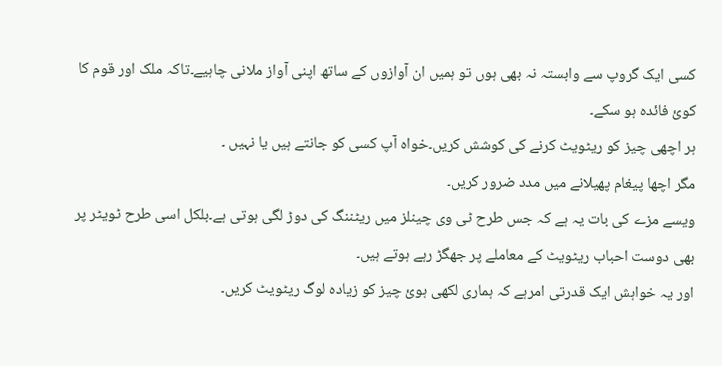کسی ایک گروپ سے وابستہ نہ بھی ہوں تو ہمیں ان آوازوں کے ساتھ اپنی آواز ملانی چاہیے۔تاکہ ملک اور قوم کا کوئ فائدہ ہو سکے۔
ہر اچھی چیز کو ریٹویٹ کرنے کی کوشش کریں۔خواہ آپ کسی کو جانتے ہیں یا نہیں ۔
مگر اچھا پیغام پھیلانے میں مدد ضرور کریں۔
ویسے مزے کی بات یہ ہے کہ جس طرح ٹی وی چینلز میں ریٹننگ کی دوڑ لگی ہوتی ہے۔بلکل اسی طرح ٹویٹر پر بھی دوست احباب ریٹویٹ کے معاملے پر جھگڑ رہے ہوتے ہیں۔
اور یہ خواہش ایک قدرتی امرہے کہ ہماری لکھی ہوئ چیز کو زیادہ لوگ ریٹویٹ کریں۔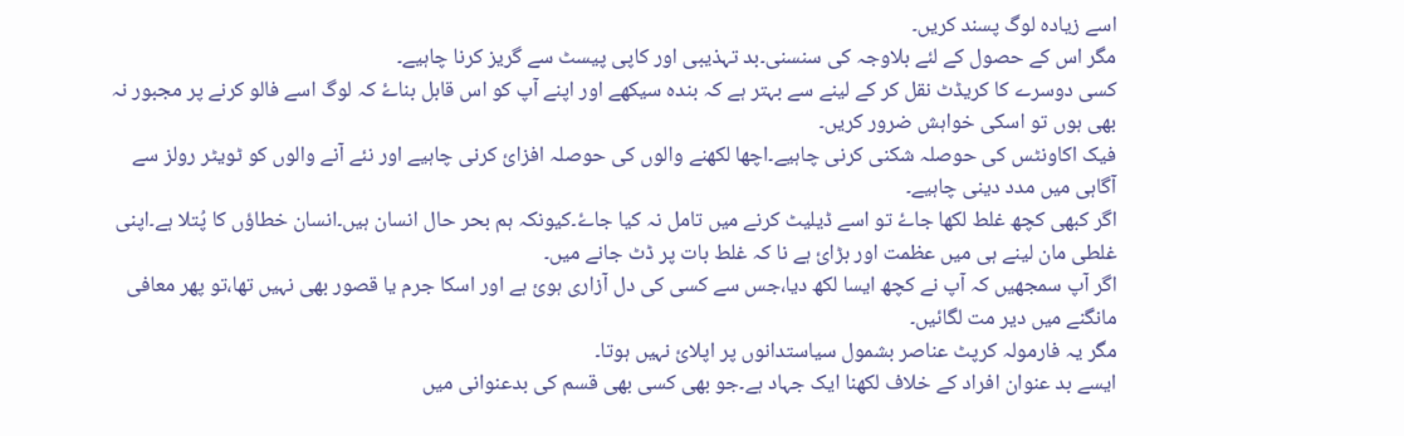اسے زیادہ لوگ پسند کریں۔
مگر اس کے حصول کے لئے بلاوجہ کی سنسنی۔بد تہذیبی اور کاپی پیسٹ سے گریز کرنا چاہیے۔
کسی دوسرے کا کریڈٹ نقل کر کے لینے سے بہتر ہے کہ بندہ سیکھے اور اپنے آپ کو اس قابل بناۓ کہ لوگ اسے فالو کرنے پر مجبور نہ بھی ہوں تو اسکی خواہش ضرور کریں۔
فیک اکاونٹس کی حوصلہ شکنی کرنی چاہیے۔اچھا لکھنے والوں کی حوصلہ افزائ کرنی چاہیے اور نئے آنے والوں کو ٹویٹر رولز سے آگاہی میں مدد دینی چاہیے۔
اگر کبھی کچھ غلط لکھا جاۓ تو اسے ڈیلیٹ کرنے میں تامل نہ کیا جاۓ۔کیونکہ ہم بحر حال انسان ہیں۔انسان خطاؤں کا پُتلا ہے۔اپنی غلطی مان لینے ہی میں عظمت اور بڑائ ہے نا کہ غلط بات پر ڈٹ جانے میں۔
اگر آپ سمجھیں کہ آپ نے کچھ ایسا لکھ دیا،جس سے کسی کی دل آزاری ہوئ ہے اور اسکا جرم یا قصور بھی نہیں تھا،تو پھر معافی مانگنے میں دیر مت لگائیں۔
مگر یہ فارمولہ کرپٹ عناصر بشمول سیاستدانوں پر اپلائ نہیں ہوتا۔
ایسے بد عنوان افراد کے خلاف لکھنا ایک جہاد ہے۔جو بھی کسی بھی قسم کی بدعنوانی میں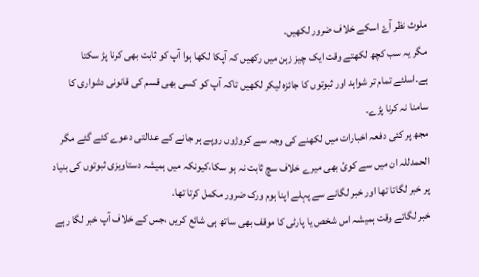ملوث نظر آۓ اسکے خلاف ضرور لکھیں۔
مگر یہ سب کچھ لکھتے وقت ایک چیز زہن میں رکھیں کہ آپکا لکھا ہوا آپ کو ثابت بھی کرنا پڑ سکتا ہے۔اسلئے تمام تر شواہد اور ثبوتوں کا جائزہ لیکر لکھیں تاکہ آپ کو کسی بھی قسم کی قانونی دشواری کا سامنا نہ کرنا پڑے۔
مجھ پر کئی دفعہ اخبارات میں لکھنے کی وجہ سے کروڑوں روپے ہر جانے کے عدالتی دعوے کئے گئے مگر الحمدللہ ان میں سے کوئ بھی میرے خلاف سچ ثابت نہ ہو سکا،کیونکہ میں ہمیشہ دستاویزی ثبوتوں کی بنیاد پر خبر لگاتا تھا اور خبر لگانے سے پہلے اپنا ہوم ورک ضرور مکمل کرتا تھا۔
خبر لگاتے وقت ہمیشہ اس شخص یا پارٹی کا موقف بھی ساتھ ہی شائع کریں ،جس کے خلاف آپ خبر لگا رہے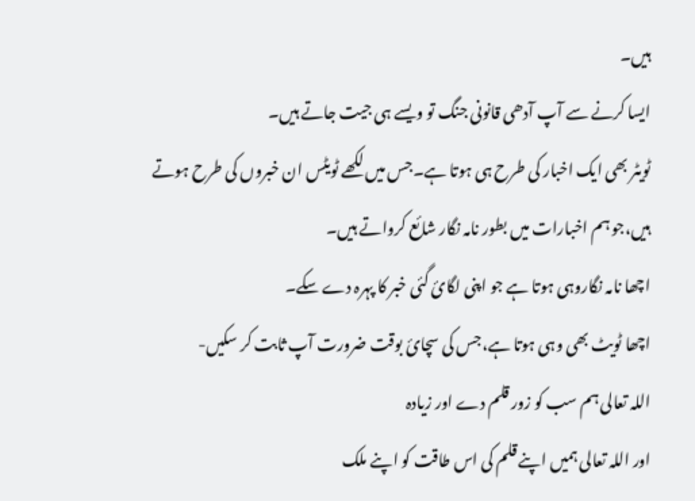ہیں۔
ایسا کرنے سے آپ آدھی قانونی جنگ تو ویسے ہی جیت جاتے ہیں۔
ٹویٹر بھی ایک اخبار کی طرح ہی ہوتا ہے۔جس میں لکھے ٹویٹس ان خبروں کی طرح ہوتے ہیں،جو ہم اخبارات میں بطور نامہ نگار شائع کرواتے ہیں۔
اچھا نامہ نگاروہی ہوتا ہے جو اپنی لگائ گئی خبر کا پہرہ دے سکے۔
اچھا ٹویٹ بھی وہی ہوتا ہے،جس کی سچائ بوقت ضرورت آپ ثابت کر سکیں-
اللہ تعالی ہم سب کو زور قلم دے اور زیادہ
اور اللہ تعالی ہمیں اپنے قلم کی اس طاقت کو اپنے ملک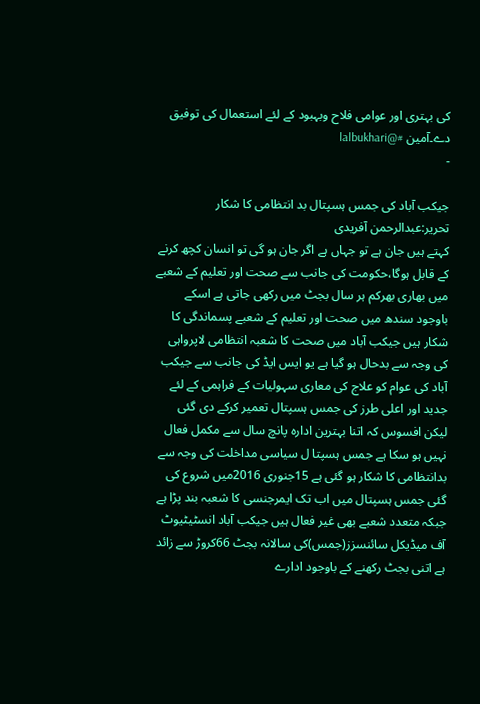کی بہتری اور عوامی فلاح وبہبود کے لئے استعمال کی توفیق دے۔آمین #@lalbukhari
-

جیکب آباد کی جمس ہسپتال بد انتظامی کا شکار تحریر:عبدالرحمن آفریدی
کہتے ہیں جان ہے تو جہاں ہے اگر جان ہو گی تو انسان کچھ کرنے کے قابل ہوگا،حکومت کی جانب سے صحت اور تعلیم کے شعبے میں بھاری بھرکم ہر سال بجٹ میں رکھی جاتی ہے اسکے باوجود سندھ میں صحت اور تعلیم کے شعبے پسماندگی کا شکار ہیں جیکب آباد میں صحت کا شعبہ انتظامی لاپرواہی کی وجہ سے بدحال ہو گیا ہے یو ایس ایڈ کی جانب سے جیکب آباد کی عوام کو علاج کی معاری سہولیات کے فراہمی کے لئے جدید اور اعلی طرز کی جمس ہسپتال تعمیر کرکے دی گئی لیکن افسوس کہ اتنا بہترین ادارہ پانچ سال سے مکمل فعال نہیں ہو سکا ہے جمس ہسپتا ل سیاسی مداخلت کی وجہ سے بدانتظامی کا شکار ہو گئی ہے 15جنوری 2016میں شروع کی گئی جمس ہسپتال میں اب تک ایمرجنسی کا شعبہ بند پڑا ہے جبکہ متعدد شعبے بھی غیر فعال ہیں جیکب آباد انسٹیٹیوٹ آف میڈیکل سائنسزز(جمس)کی سالانہ بجٹ 66کروڑ سے زائد ہے اتنی بجٹ رکھنے کے باوجود ادارے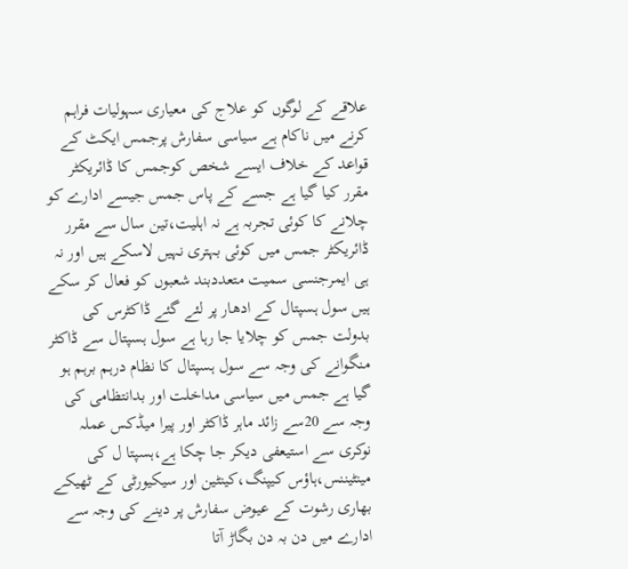علاقے کے لوگوں کو علاج کی معیاری سہولیات فراہم کرنے میں ناکام ہے سیاسی سفارش پرجمس ایکٹ کے قواعد کے خلاف ایسے شخص کوجمس کا ڈائریکٹر مقرر کیا گیا ہے جسے کے پاس جمس جیسے ادارے کو چلانے کا کوئی تجربہ ہے نہ اہلیت،تین سال سے مقرر ڈائریکٹر جمس میں کوئی بہتری نہیں لاسکے ہیں اور نہ ہی ایمرجنسی سمیت متعددبند شعبوں کو فعال کر سکے ہیں سول ہسپتال کے ادھار پر لئے گئے ڈاکٹرس کی بدولت جمس کو چلایا جا رہا ہے سول ہسپتال سے ڈاکٹر منگوانے کی وجہ سے سول ہسپتال کا نظام درہم برہم ہو گیا ہے جمس میں سیاسی مداخلت اور بدانتظامی کی وجہ سے 20سے زائد ماہر ڈاکٹر اور پیرا میڈکس عملہ نوکری سے استیعفی دیکر جا چکا ہے،ہسپتا ل کی مینٹیننس،ہاؤس کیپنگ،کینٹین اور سیکیورٹی کے ٹھیکے بھاری رشوت کے عیوض سفارش پر دینے کی وجہ سے ادارے میں دن بہ دن بگاڑ آتا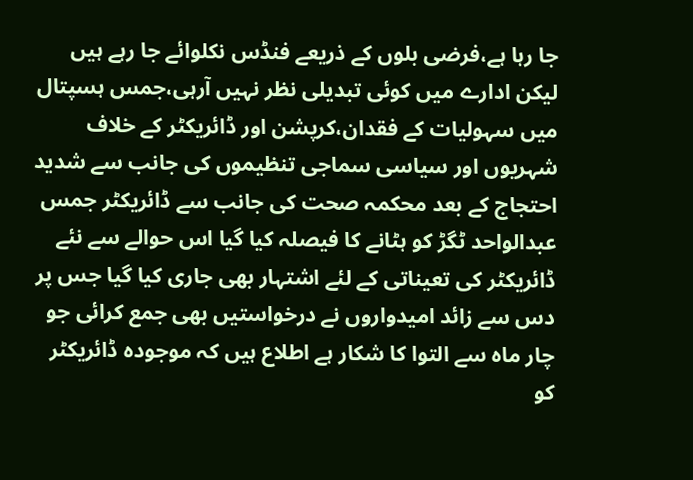جا رہا ہے،فرضی بلوں کے ذریعے فنڈس نکلوائے جا رہے ہیں لیکن ادارے میں کوئی تبدیلی نظر نہیں آرہی،جمس ہسپتال میں سہولیات کے فقدان،کرپشن اور ڈائریکٹر کے خلاف شہریوں اور سیاسی سماجی تنظیموں کی جانب سے شدید احتجاج کے بعد محکمہ صحت کی جانب سے ڈائریکٹر جمس عبدالواحد ٹگڑ کو ہٹانے کا فیصلہ کیا گیا اس حوالے سے نئے ڈائریکٹر کی تعیناتی کے لئے اشتہار بھی جاری کیا گیا جس پر دس سے زائد امیدواروں نے درخواستیں بھی جمع کرائی جو چار ماہ سے التوا کا شکار ہے اطلاع ہیں کہ موجودہ ڈائریکٹر کو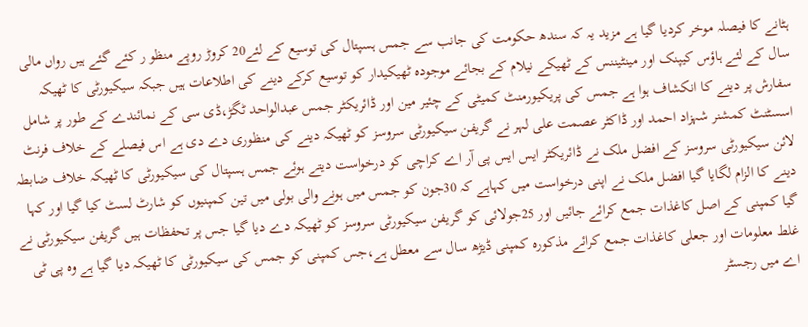ہٹانے کا فیصلہ موخر کردیا گیا ہے مزید یہ کہ سندھ حکومت کی جانب سے جمس ہسپتال کی توسیع کے لئے20 کروڑ روپے منظو ر کئے گئے ہیں رواں مالی سال کے لئے ہاؤس کیپنک اور مینٹیننس کے ٹھیکے نیلام کے بجائے موجودہ ٹھیکیدار کو توسیع کرکے دینے کی اطلاعات ہیں جبکہ سیکیورٹی کا ٹھیکہ سفارش پر دینے کا انکشاف ہوا ہے جمس کی پریکیورمنٹ کمیٹی کے چئیر مین اور ڈائریکٹر جمس عبدالواحد ٹگڑ،ڈی سی کے نمائندے کے طور پر شامل اسسٹنٹ کمشنر شہزاد احمد اور ڈاکٹر عصمت علی لہر نے گریفن سیکیورٹی سروسز کو ٹھیکہ دینے کی منظوری دے دی ہے اس فیصلے کے خلاف فرنٹ لائن سیکیورٹی سروسز کے افضل ملک نے ڈائریکٹر ایس ایس پی آر اے کراچی کو درخواست دیتے ہوئے جمس ہسپتال کی سیکیورٹی کا ٹھیکہ خلاف ضابطہ دینے کا الزام لگایا گیا افضل ملک نے اپنی درخواست میں کہاہے کہ 30جون کو جمس میں ہونے والی بولی میں تین کمپنیوں کو شارٹ لسٹ کیا گیا اور کہا گیا کمپنی کے اصل کاغذات جمع کرائے جائیں اور 25جولائی کو گریفن سیکیورٹی سروسز کو ٹھیکہ دے دیا گیا جس پر تحفظات ہیں گریفن سیکیورٹی نے غلط معلومات اور جعلی کاغذات جمع کرائے مذکورہ کمپنی ڈیڑھ سال سے معطل ہے،جس کمپنی کو جمس کی سیکیورٹی کا ٹھیکہ دیا گیا ہے وہ پی ٹی اے میں رجسٹر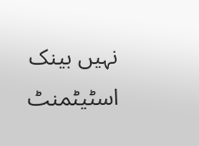نہیں بینک اسٹیٹمنٹ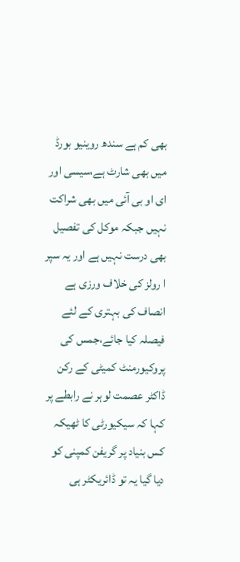بھی کم ہے سندھ روینیو بورڈ میں بھی شارٹ ہے،سیسی اور ای او بی آئی میں بھی شراکت نہیں جبکہ موکل کی تفصیل بھی درست نہیں ہے اور یہ سپر ا رولز کی خلاف ورزی ہے انصاف کی بہتری کے لئے فیصلہ کیا جائے،جمس کی پروکیورمنٹ کمیٹی کے رکن ڈاکٹر عصمت لوہر نے رابطے پر کہا کہ سیکیورٹی کا ٹھیکہ کس بنیاد پر گریفن کمپنی کو دیا گیا یہ تو ڈائریکٹر ہی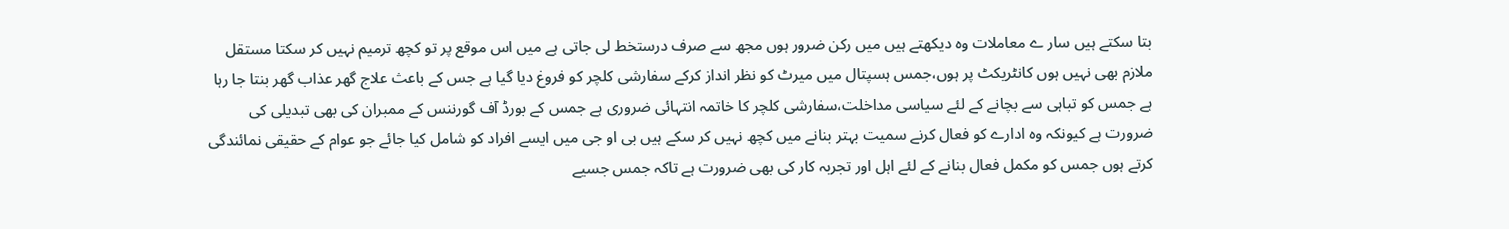بتا سکتے ہیں سار ے معاملات وہ دیکھتے ہیں میں رکن ضرور ہوں مجھ سے صرف درستخط لی جاتی ہے میں اس موقع پر تو کچھ ترمیم نہیں کر سکتا مستقل ملازم بھی نہیں ہوں کانٹریکٹ پر ہوں،جمس ہسپتال میں میرٹ کو نظر انداز کرکے سفارشی کلچر کو فروغ دیا گیا ہے جس کے باعث علاج گھر عذاب گھر بنتا جا رہا ہے جمس کو تباہی سے بچانے کے لئے سیاسی مداخلت،سفارشی کلچر کا خاتمہ انتہائی ضروری ہے جمس کے بورڈ آف گورننس کے ممبران کی بھی تبدیلی کی ضرورت ہے کیونکہ وہ ادارے کو فعال کرنے سمیت بہتر بنانے میں کچھ نہیں کر سکے ہیں بی او جی میں ایسے افراد کو شامل کیا جائے جو عوام کے حقیقی نمائندگی کرتے ہوں جمس کو مکمل فعال بنانے کے لئے اہل اور تجربہ کار کی بھی ضرورت ہے تاکہ جمس جسیے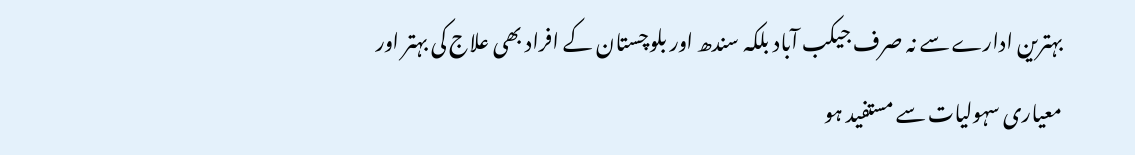بہترین ادارے سے نہ صرف جیکب آباد بلکہ سندھ اور بلوچستان کے افراد بھی علاج کی بہتر اور معیاری سہولیات سے مستفید ہو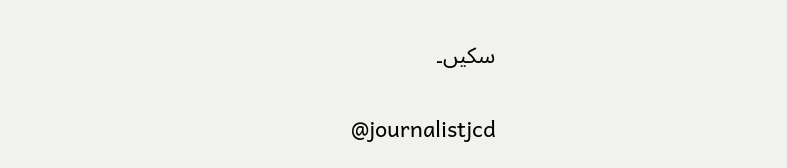سکیں۔

@journalistjcd